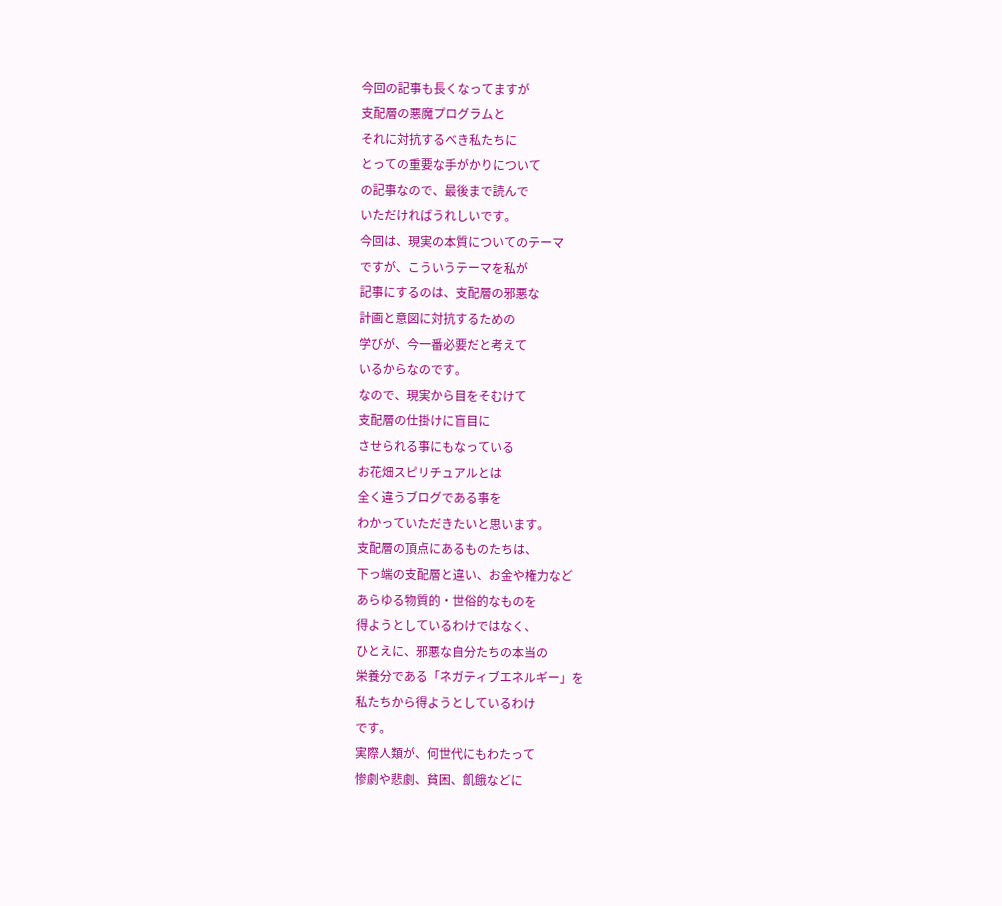今回の記事も長くなってますが
支配層の悪魔プログラムと
それに対抗するべき私たちに
とっての重要な手がかりについて
の記事なので、最後まで読んで
いただければうれしいです。
今回は、現実の本質についてのテーマ
ですが、こういうテーマを私が
記事にするのは、支配層の邪悪な
計画と意図に対抗するための
学びが、今一番必要だと考えて
いるからなのです。
なので、現実から目をそむけて
支配層の仕掛けに盲目に
させられる事にもなっている
お花畑スピリチュアルとは
全く違うブログである事を
わかっていただきたいと思います。
支配層の頂点にあるものたちは、
下っ端の支配層と違い、お金や権力など
あらゆる物質的・世俗的なものを
得ようとしているわけではなく、
ひとえに、邪悪な自分たちの本当の
栄養分である「ネガティブエネルギー」を
私たちから得ようとしているわけ
です。
実際人類が、何世代にもわたって
惨劇や悲劇、貧困、飢餓などに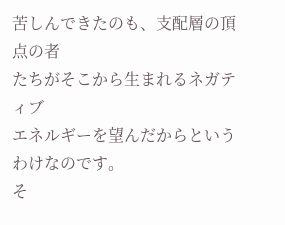苦しんできたのも、支配層の頂点の者
たちがそこから生まれるネガティブ
エネルギーを望んだからという
わけなのです。
そ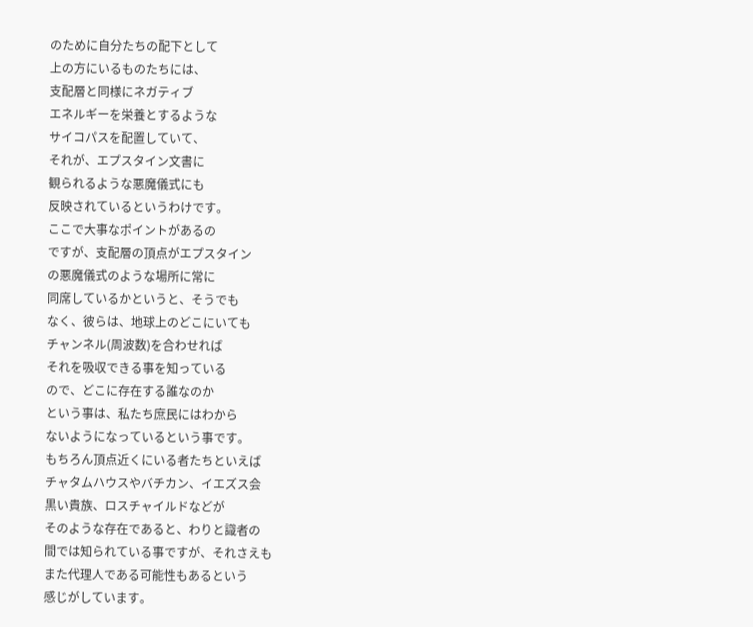のために自分たちの配下として
上の方にいるものたちには、
支配層と同様にネガティブ
エネルギーを栄養とするような
サイコパスを配置していて、
それが、エプスタイン文書に
観られるような悪魔儀式にも
反映されているというわけです。
ここで大事なポイントがあるの
ですが、支配層の頂点がエプスタイン
の悪魔儀式のような場所に常に
同席しているかというと、そうでも
なく、彼らは、地球上のどこにいても
チャンネル(周波数)を合わせれば
それを吸収できる事を知っている
ので、どこに存在する誰なのか
という事は、私たち庶民にはわから
ないようになっているという事です。
もちろん頂点近くにいる者たちといえば
チャタムハウスやバチカン、イエズス会
黒い貴族、ロスチャイルドなどが
そのような存在であると、わりと識者の
間では知られている事ですが、それさえも
また代理人である可能性もあるという
感じがしています。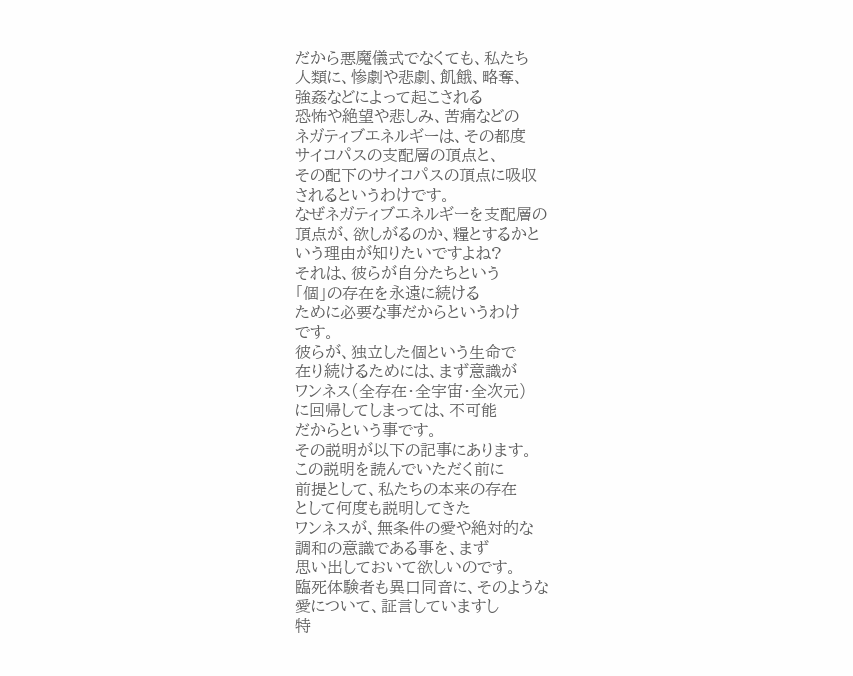だから悪魔儀式でなくても、私たち
人類に、惨劇や悲劇、飢餓、略奪、
強姦などによって起こされる
恐怖や絶望や悲しみ、苦痛などの
ネガティブエネルギーは、その都度
サイコパスの支配層の頂点と、
その配下のサイコパスの頂点に吸収
されるというわけです。
なぜネガティブエネルギーを支配層の
頂点が、欲しがるのか、糧とするかと
いう理由が知りたいですよね?
それは、彼らが自分たちという
「個」の存在を永遠に続ける
ために必要な事だからというわけ
です。
彼らが、独立した個という生命で
在り続けるためには、まず意識が
ワンネス(全存在・全宇宙・全次元)
に回帰してしまっては、不可能
だからという事です。
その説明が以下の記事にあります。
この説明を読んでいただく前に
前提として、私たちの本来の存在
として何度も説明してきた
ワンネスが、無条件の愛や絶対的な
調和の意識である事を、まず
思い出しておいて欲しいのです。
臨死体験者も異口同音に、そのような
愛について、証言していますし
特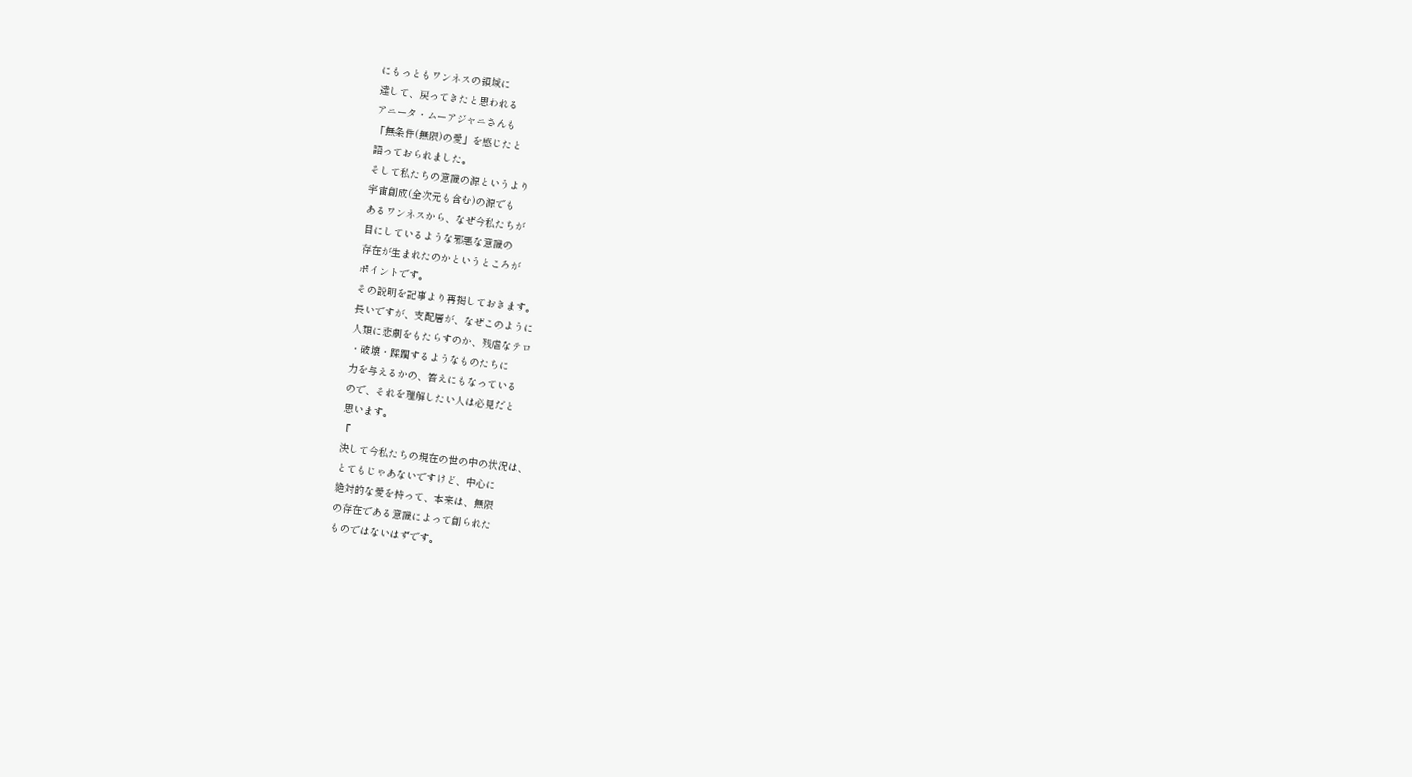にもっともワンネスの領域に
達して、戻ってきたと思われる
アニータ・ムーアジャニさんも
「無条件(無限)の愛」を感じたと
語っておられました。
そして私たちの意識の源というより
宇宙創成(全次元も含む)の源でも
あるワンネスから、なぜ今私たちが
目にしているような邪悪な意識の
存在が生まれたのかというところが
ポイントです。
その説明を記事より再掲しておきます。
長いですが、支配層が、なぜこのように
人類に悲劇をもたらすのか、残虐なテロ
・破壊・蹂躙するようなものたちに
力を与えるかの、答えにもなっている
ので、それを理解したい人は必見だと
思います。
『
決して今私たちの現在の世の中の状況は、
とてもじゃあないですけど、中心に
絶対的な愛を持って、本来は、無限
の存在である意識によって創られた
ものではないはずです。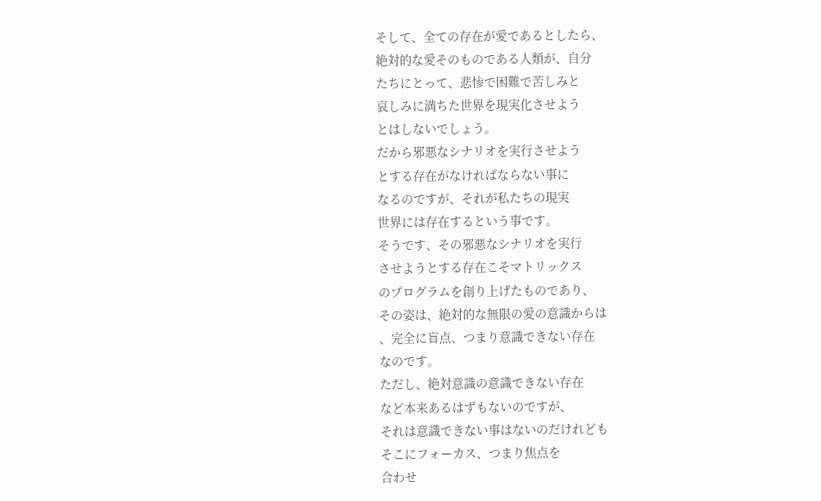そして、全ての存在が愛であるとしたら、
絶対的な愛そのものである人類が、自分
たちにとって、悲惨で困難で苦しみと
哀しみに満ちた世界を現実化させよう
とはしないでしょう。
だから邪悪なシナリオを実行させよう
とする存在がなければならない事に
なるのですが、それが私たちの現実
世界には存在するという事です。
そうです、その邪悪なシナリオを実行
させようとする存在こそマトリックス
のプログラムを創り上げたものであり、
その姿は、絶対的な無限の愛の意識からは
、完全に盲点、つまり意識できない存在
なのです。
ただし、絶対意識の意識できない存在
など本来あるはずもないのですが、
それは意識できない事はないのだけれども
そこにフォーカス、つまり焦点を
合わせ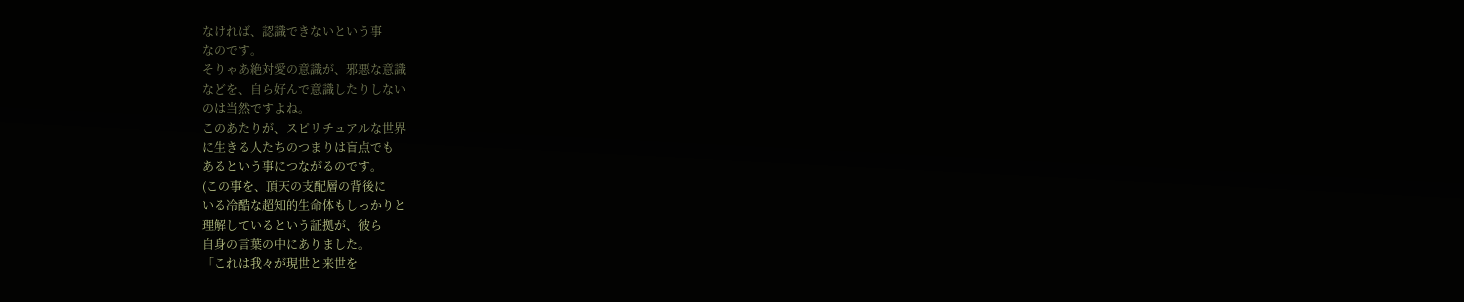なければ、認識できないという事
なのです。
そりゃあ絶対愛の意識が、邪悪な意識
などを、自ら好んで意識したりしない
のは当然ですよね。
このあたりが、スピリチュアルな世界
に生きる人たちのつまりは盲点でも
あるという事につながるのです。
(この事を、頂天の支配層の背後に
いる冷酷な超知的生命体もしっかりと
理解しているという証拠が、彼ら
自身の言葉の中にありました。
「これは我々が現世と来世を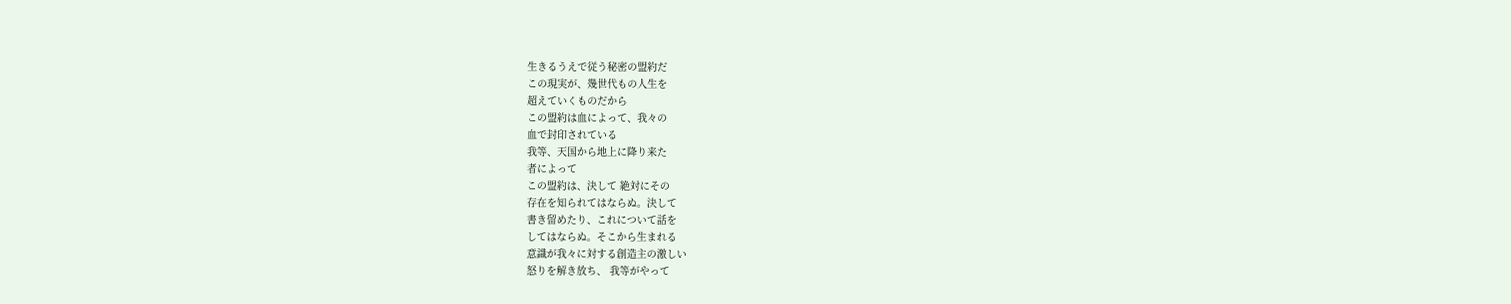生きるうえで従う秘密の盟約だ
この現実が、幾世代もの人生を
超えていくものだから
この盟約は血によって、我々の
血で封印されている
我等、天国から地上に降り来た
者によって
この盟約は、決して 絶対にその
存在を知られてはならぬ。決して
書き留めたり、これについて話を
してはならぬ。そこから生まれる
意識が我々に対する創造主の激しい
怒りを解き放ち、 我等がやって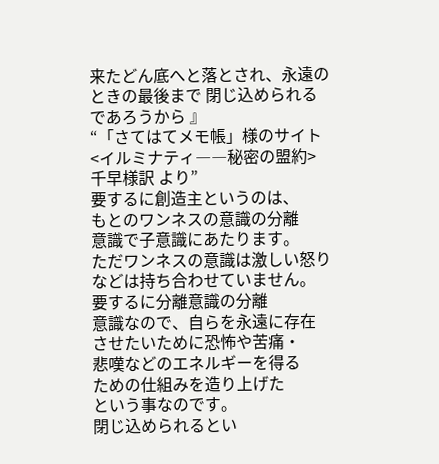来たどん底へと落とされ、永遠の
ときの最後まで 閉じ込められる
であろうから 』
“「さてはてメモ帳」様のサイト
<イルミナティ――秘密の盟約>
千早様訳 より”
要するに創造主というのは、
もとのワンネスの意識の分離
意識で子意識にあたります。
ただワンネスの意識は激しい怒り
などは持ち合わせていません。
要するに分離意識の分離
意識なので、自らを永遠に存在
させたいために恐怖や苦痛・
悲嘆などのエネルギーを得る
ための仕組みを造り上げた
という事なのです。
閉じ込められるとい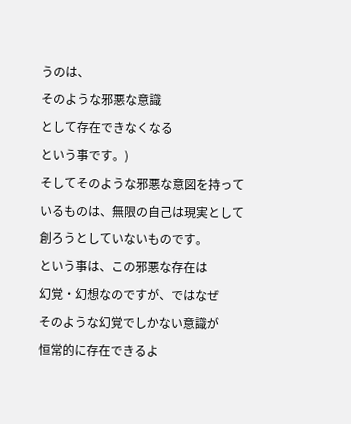うのは、
そのような邪悪な意識
として存在できなくなる
という事です。)
そしてそのような邪悪な意図を持って
いるものは、無限の自己は現実として
創ろうとしていないものです。
という事は、この邪悪な存在は
幻覚・幻想なのですが、ではなぜ
そのような幻覚でしかない意識が
恒常的に存在できるよ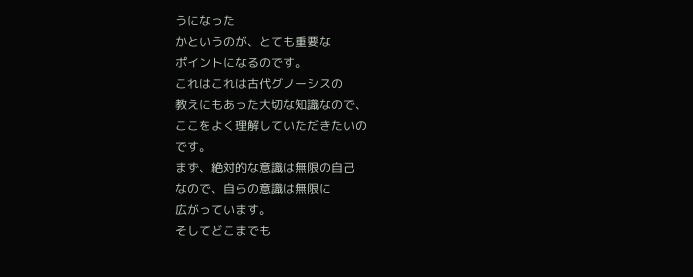うになった
かというのが、とても重要な
ポイントになるのです。
これはこれは古代グノーシスの
教えにもあった大切な知識なので、
ここをよく理解していただきたいの
です。
まず、絶対的な意識は無限の自己
なので、自らの意識は無限に
広がっています。
そしてどこまでも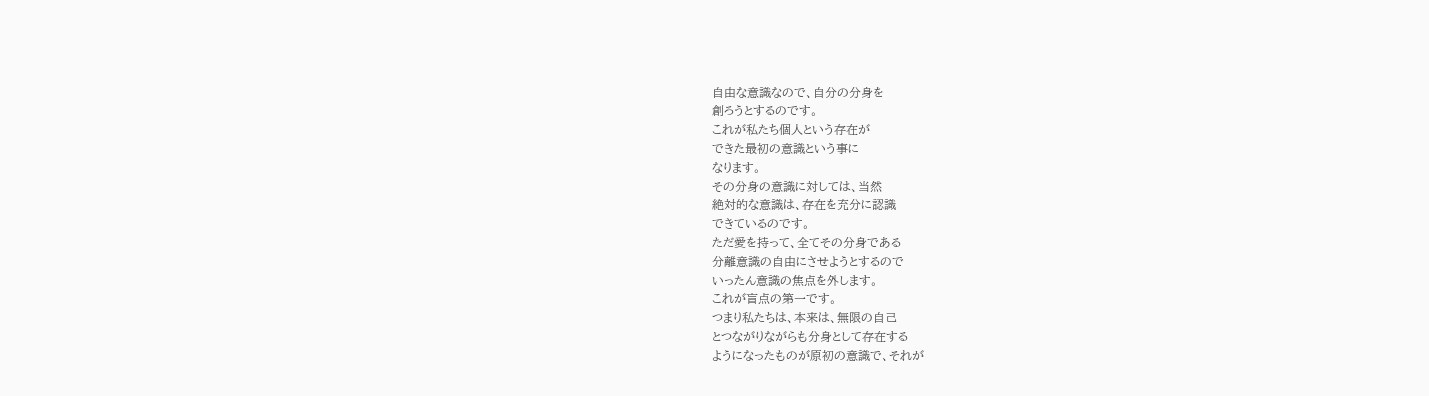自由な意識なので、自分の分身を
創ろうとするのです。
これが私たち個人という存在が
できた最初の意識という事に
なります。
その分身の意識に対しては、当然
絶対的な意識は、存在を充分に認識
できているのです。
ただ愛を持って、全てその分身である
分離意識の自由にさせようとするので
いったん意識の焦点を外します。
これが盲点の第一です。
つまり私たちは、本来は、無限の自己
とつながりながらも分身として存在する
ようになったものが原初の意識で、それが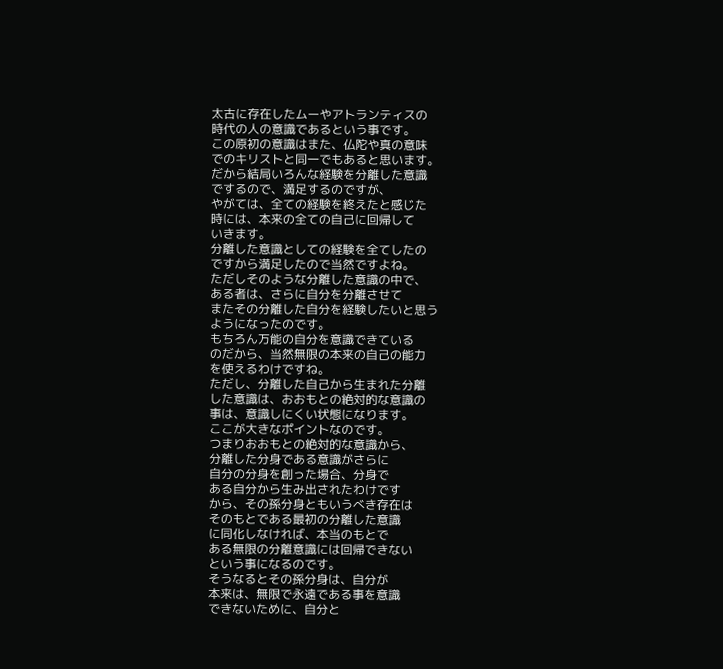太古に存在したムーやアトランティスの
時代の人の意識であるという事です。
この原初の意識はまた、仏陀や真の意味
でのキリストと同一でもあると思います。
だから結局いろんな経験を分離した意識
でするので、満足するのですが、
やがては、全ての経験を終えたと感じた
時には、本来の全ての自己に回帰して
いきます。
分離した意識としての経験を全てしたの
ですから満足したので当然ですよね。
ただしそのような分離した意識の中で、
ある者は、さらに自分を分離させて
またその分離した自分を経験したいと思う
ようになったのです。
もちろん万能の自分を意識できている
のだから、当然無限の本来の自己の能力
を使えるわけですね。
ただし、分離した自己から生まれた分離
した意識は、おおもとの絶対的な意識の
事は、意識しにくい状態になります。
ここが大きなポイントなのです。
つまりおおもとの絶対的な意識から、
分離した分身である意識がさらに
自分の分身を創った場合、分身で
ある自分から生み出されたわけです
から、その孫分身ともいうべき存在は
そのもとである最初の分離した意識
に同化しなければ、本当のもとで
ある無限の分離意識には回帰できない
という事になるのです。
そうなるとその孫分身は、自分が
本来は、無限で永遠である事を意識
できないために、自分と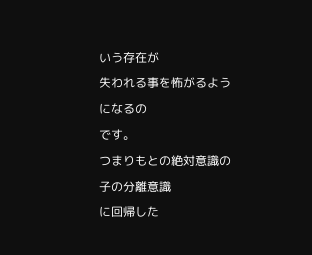いう存在が
失われる事を怖がるようになるの
です。
つまりもとの絶対意識の子の分離意識
に回帰した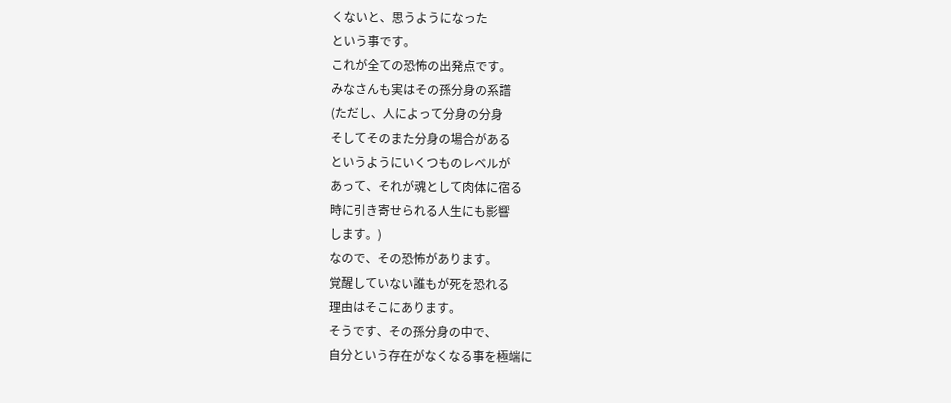くないと、思うようになった
という事です。
これが全ての恐怖の出発点です。
みなさんも実はその孫分身の系譜
(ただし、人によって分身の分身
そしてそのまた分身の場合がある
というようにいくつものレベルが
あって、それが魂として肉体に宿る
時に引き寄せられる人生にも影響
します。)
なので、その恐怖があります。
覚醒していない誰もが死を恐れる
理由はそこにあります。
そうです、その孫分身の中で、
自分という存在がなくなる事を極端に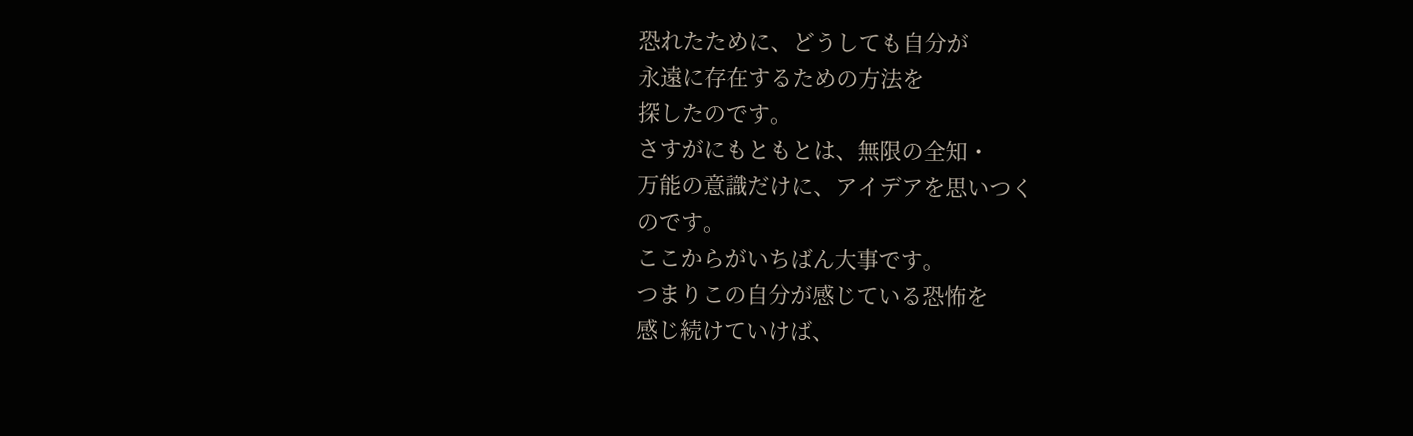恐れたために、どうしても自分が
永遠に存在するための方法を
探したのです。
さすがにもともとは、無限の全知・
万能の意識だけに、アイデアを思いつく
のです。
ここからがいちばん大事です。
つまりこの自分が感じている恐怖を
感じ続けていけば、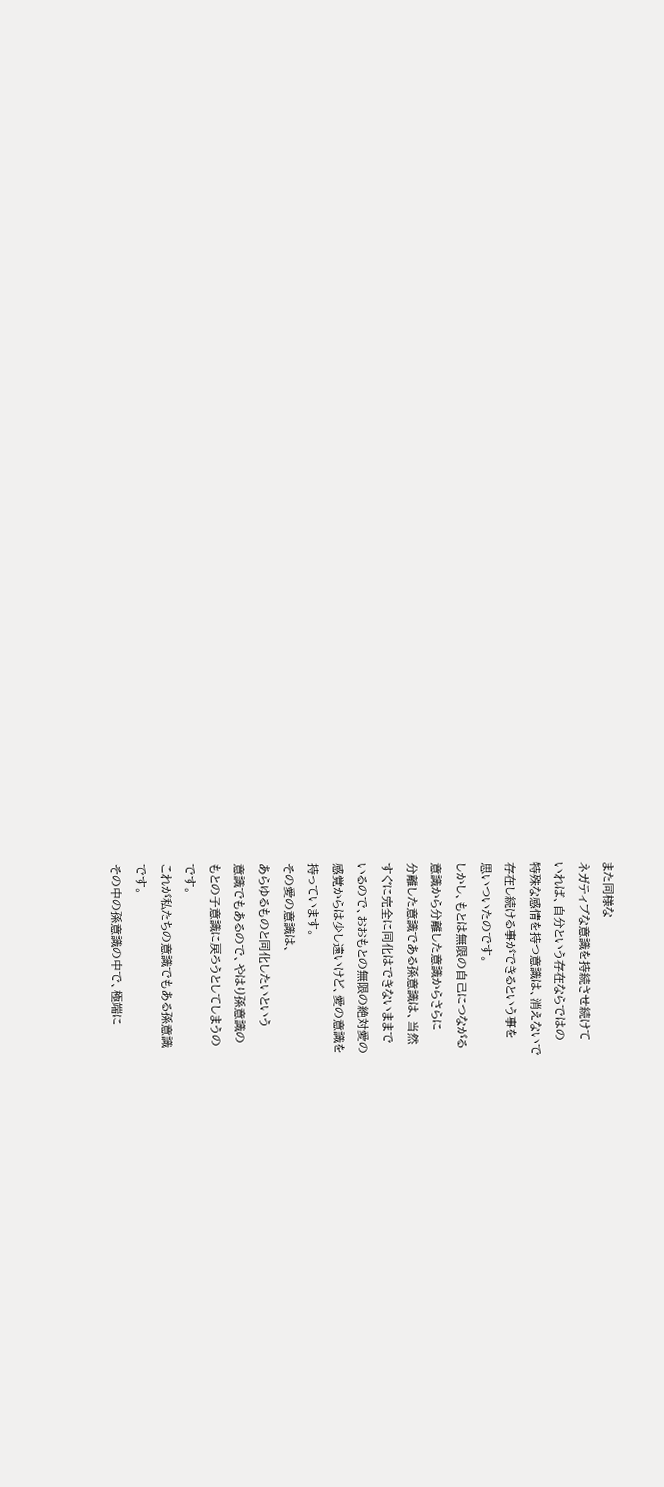また同様な
ネガティブな意識を持続させ続けて
いれば、自分という存在ならではの
特殊な感情を持つ意識は、消えないで
存在し続ける事ができるという事を
思いついたのです。
しかし、もとは無限の自己につながる
意識から分離した意識からさらに
分離した意識である孫意識は、当然
すぐに完全に同化はできないままで
いるので、おおもとの無限の絶対愛の
感覚からは少し遠いけど、愛の意識を
持っています。
その愛の意識は、
あらゆるものと同化したいという
意識でもあるので、やはり孫意識の
もとの子意識に戻ろうとしてしまうの
です。
これが私たちの意識でもある孫意識
です。
その中の孫意識の中で、極端に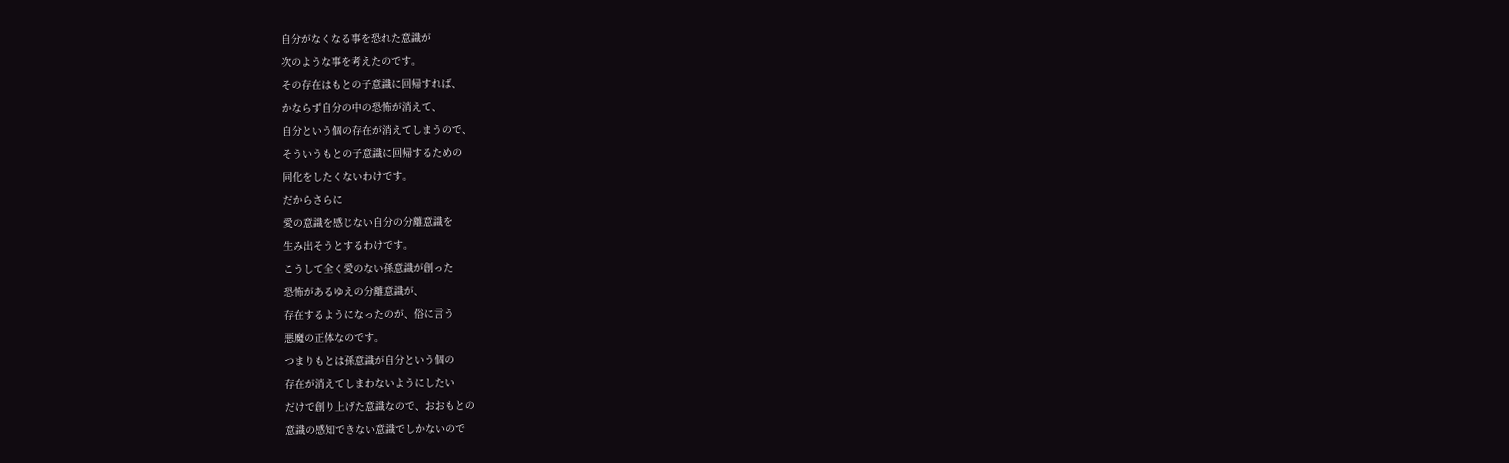自分がなくなる事を恐れた意識が
次のような事を考えたのです。
その存在はもとの子意識に回帰すれば、
かならず自分の中の恐怖が消えて、
自分という個の存在が消えてしまうので、
そういうもとの子意識に回帰するための
同化をしたくないわけです。
だからさらに
愛の意識を感じない自分の分離意識を
生み出そうとするわけです。
こうして全く愛のない孫意識が創った
恐怖があるゆえの分離意識が、
存在するようになったのが、俗に言う
悪魔の正体なのです。
つまりもとは孫意識が自分という個の
存在が消えてしまわないようにしたい
だけで創り上げた意識なので、おおもとの
意識の感知できない意識でしかないので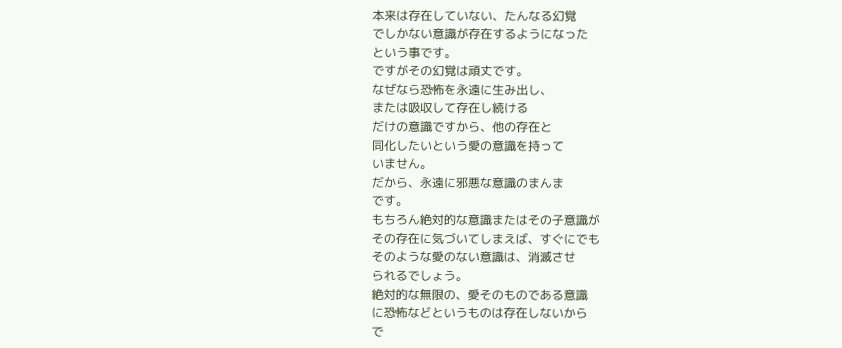本来は存在していない、たんなる幻覚
でしかない意識が存在するようになった
という事です。
ですがその幻覚は頑丈です。
なぜなら恐怖を永遠に生み出し、
または吸収して存在し続ける
だけの意識ですから、他の存在と
同化したいという愛の意識を持って
いません。
だから、永遠に邪悪な意識のまんま
です。
もちろん絶対的な意識またはその子意識が
その存在に気づいてしまえば、すぐにでも
そのような愛のない意識は、消滅させ
られるでしょう。
絶対的な無限の、愛そのものである意識
に恐怖などというものは存在しないから
で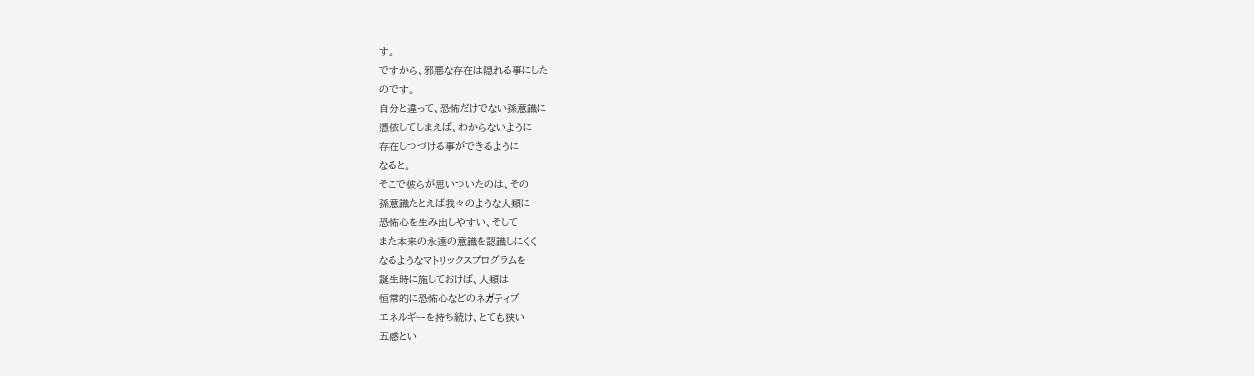す。
ですから、邪悪な存在は隠れる事にした
のです。
自分と違って、恐怖だけでない孫意識に
憑依してしまえば、わからないように
存在しつづける事ができるように
なると。
そこで彼らが思いついたのは、その
孫意識たとえば我々のような人類に
恐怖心を生み出しやすい、そして
また本来の永遠の意識を認識しにくく
なるようなマトリックスプログラムを
誕生時に施しておけば、人類は
恒常的に恐怖心などのネガティブ
エネルギーを持ち続け、とても狭い
五感とい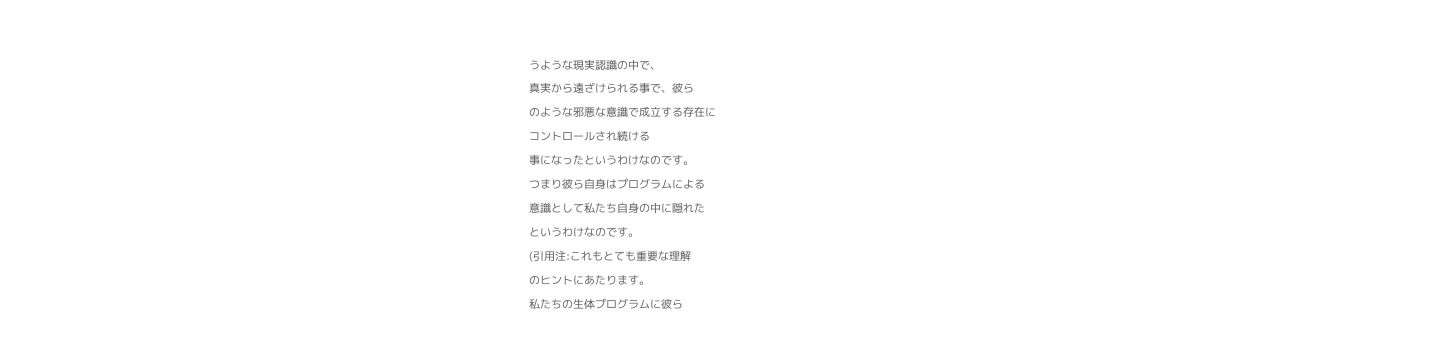うような現実認識の中で、
真実から遠ざけられる事で、彼ら
のような邪悪な意識で成立する存在に
コントロールされ続ける
事になったというわけなのです。
つまり彼ら自身はプログラムによる
意識として私たち自身の中に隠れた
というわけなのです。
(引用注:これもとても重要な理解
のヒントにあたります。
私たちの生体プログラムに彼ら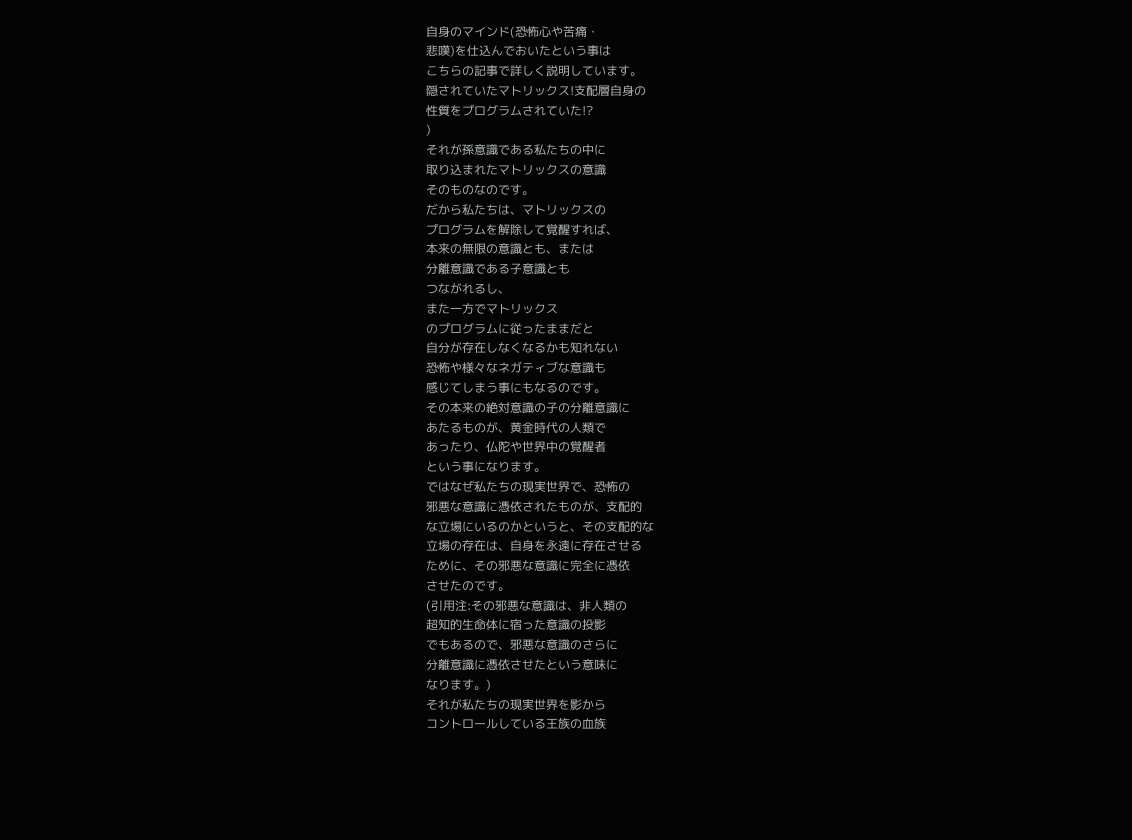自身のマインド(恐怖心や苦痛・
悲嘆)を仕込んでおいたという事は
こちらの記事で詳しく説明しています。
隠されていたマトリックス!支配層自身の
性質をプログラムされていた!?
)
それが孫意識である私たちの中に
取り込まれたマトリックスの意識
そのものなのです。
だから私たちは、マトリックスの
プログラムを解除して覚醒すれば、
本来の無限の意識とも、または
分離意識である子意識とも
つながれるし、
また一方でマトリックス
のプログラムに従ったままだと
自分が存在しなくなるかも知れない
恐怖や様々なネガティブな意識も
感じてしまう事にもなるのです。
その本来の絶対意識の子の分離意識に
あたるものが、黄金時代の人類で
あったり、仏陀や世界中の覚醒者
という事になります。
ではなぜ私たちの現実世界で、恐怖の
邪悪な意識に憑依されたものが、支配的
な立場にいるのかというと、その支配的な
立場の存在は、自身を永遠に存在させる
ために、その邪悪な意識に完全に憑依
させたのです。
(引用注:その邪悪な意識は、非人類の
超知的生命体に宿った意識の投影
でもあるので、邪悪な意識のさらに
分離意識に憑依させたという意味に
なります。)
それが私たちの現実世界を影から
コントロールしている王族の血族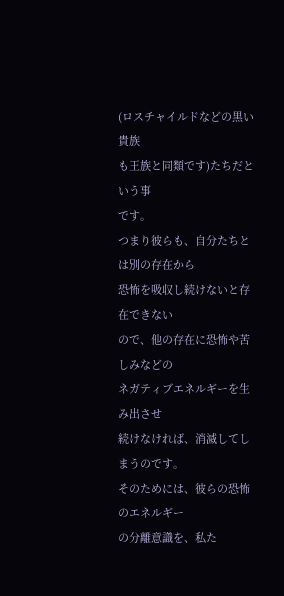(ロスチャイルドなどの黒い貴族
も王族と同類です)たちだという事
です。
つまり彼らも、自分たちとは別の存在から
恐怖を吸収し続けないと存在できない
ので、他の存在に恐怖や苦しみなどの
ネガティブエネルギーを生み出させ
続けなければ、消滅してしまうのです。
そのためには、彼らの恐怖のエネルギー
の分離意識を、私た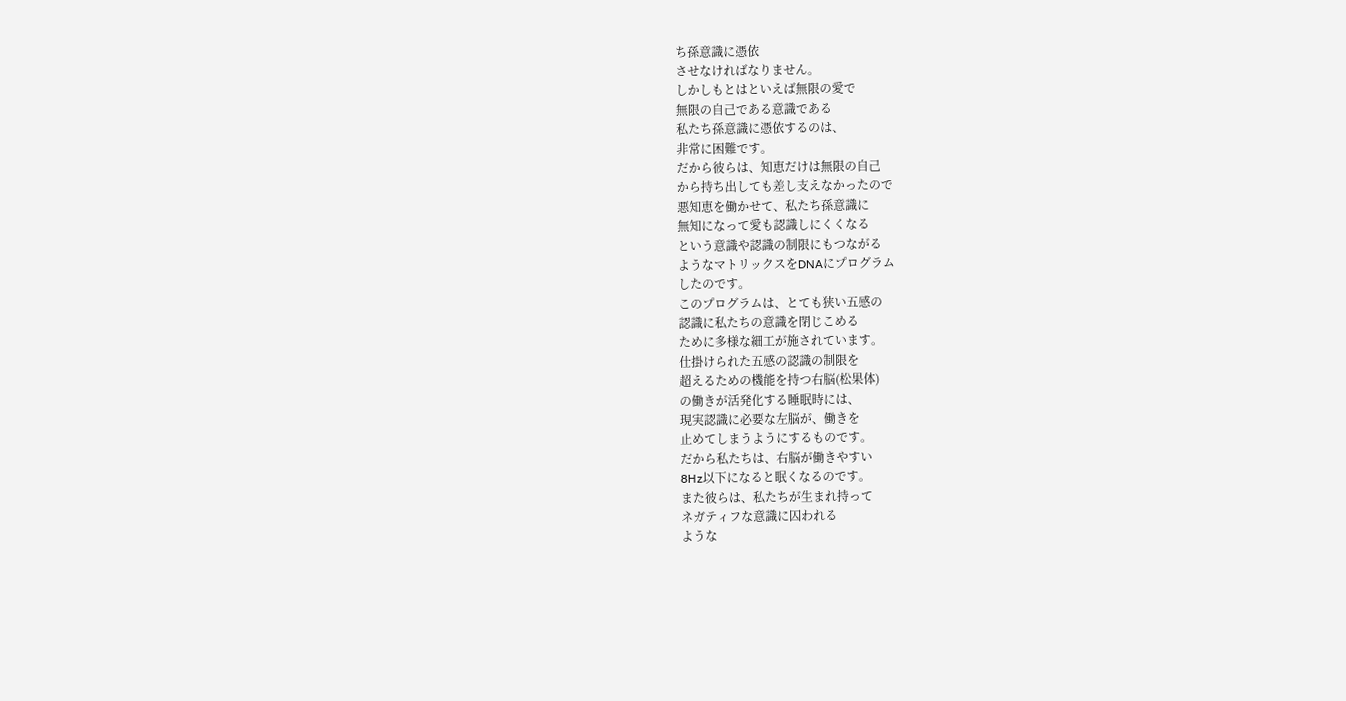ち孫意識に憑依
させなければなりません。
しかしもとはといえば無限の愛で
無限の自己である意識である
私たち孫意識に憑依するのは、
非常に困難です。
だから彼らは、知恵だけは無限の自己
から持ち出しても差し支えなかったので
悪知恵を働かせて、私たち孫意識に
無知になって愛も認識しにくくなる
という意識や認識の制限にもつながる
ようなマトリックスをDNAにプログラム
したのです。
このプログラムは、とても狭い五感の
認識に私たちの意識を閉じこめる
ために多様な細工が施されています。
仕掛けられた五感の認識の制限を
超えるための機能を持つ右脳(松果体)
の働きが活発化する睡眠時には、
現実認識に必要な左脳が、働きを
止めてしまうようにするものです。
だから私たちは、右脳が働きやすい
8Hz以下になると眠くなるのです。
また彼らは、私たちが生まれ持って
ネガティフな意識に囚われる
ような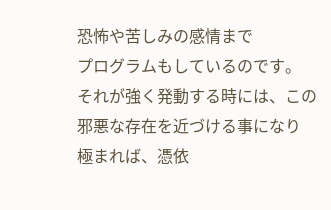恐怖や苦しみの感情まで
プログラムもしているのです。
それが強く発動する時には、この
邪悪な存在を近づける事になり
極まれば、憑依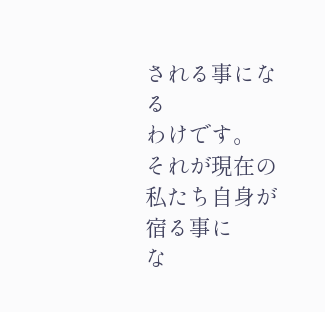される事になる
わけです。
それが現在の私たち自身が宿る事に
な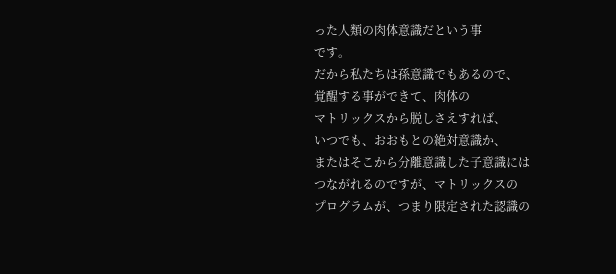った人類の肉体意識だという事
です。
だから私たちは孫意識でもあるので、
覚醒する事ができて、肉体の
マトリックスから脱しさえすれば、
いつでも、おおもとの絶対意識か、
またはそこから分離意識した子意識には
つながれるのですが、マトリックスの
プログラムが、つまり限定された認識の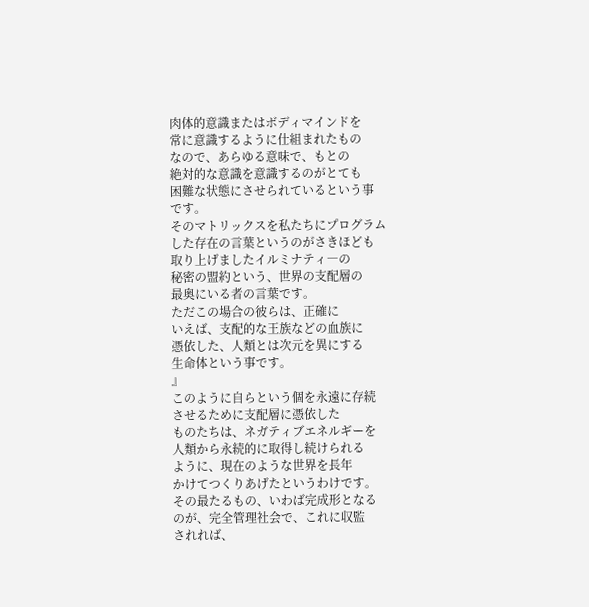肉体的意識またはボディマインドを
常に意識するように仕組まれたもの
なので、あらゆる意味で、もとの
絶対的な意識を意識するのがとても
困難な状態にさせられているという事
です。
そのマトリックスを私たちにプログラム
した存在の言葉というのがさきほども
取り上げましたイルミナティ―の
秘密の盟約という、世界の支配層の
最奥にいる者の言葉です。
ただこの場合の彼らは、正確に
いえば、支配的な王族などの血族に
憑依した、人類とは次元を異にする
生命体という事です。
』
このように自らという個を永遠に存続
させるために支配層に憑依した
ものたちは、ネガティブエネルギーを
人類から永続的に取得し続けられる
ように、現在のような世界を長年
かけてつくりあげたというわけです。
その最たるもの、いわば完成形となる
のが、完全管理社会で、これに収監
されれば、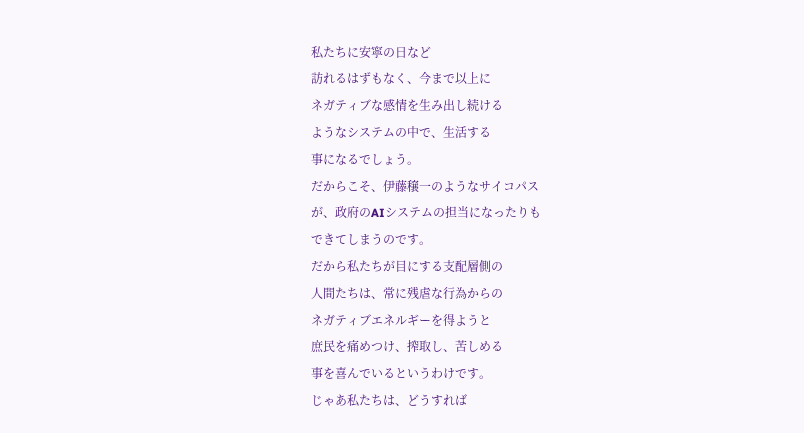私たちに安寧の日など
訪れるはずもなく、今まで以上に
ネガティブな感情を生み出し続ける
ようなシステムの中で、生活する
事になるでしょう。
だからこそ、伊藤穣一のようなサイコパス
が、政府のAIシステムの担当になったりも
できてしまうのです。
だから私たちが目にする支配層側の
人間たちは、常に残虐な行為からの
ネガティブエネルギーを得ようと
庶民を痛めつけ、搾取し、苦しめる
事を喜んでいるというわけです。
じゃあ私たちは、どうすれば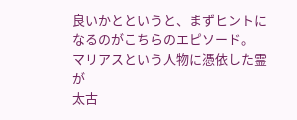良いかとというと、まずヒントに
なるのがこちらのエピソード。
マリアスという人物に憑依した霊が
太古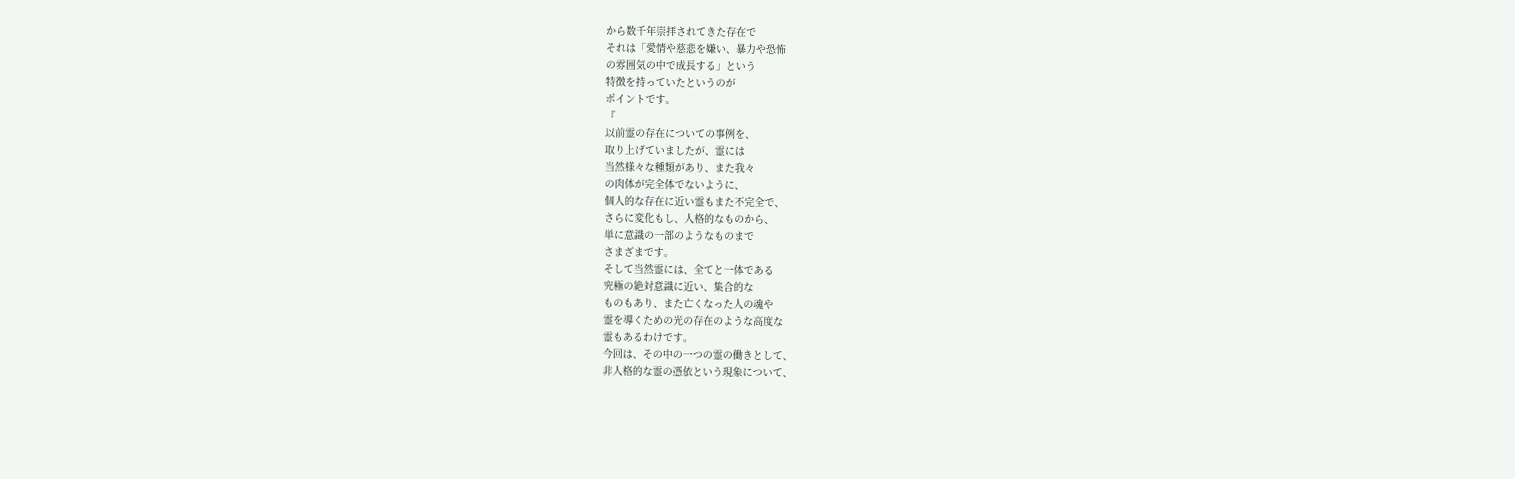から数千年崇拝されてきた存在で
それは「愛情や慈悲を嫌い、暴力や恐怖
の雰囲気の中で成長する」という
特徴を持っていたというのが
ポイントです。
『
以前霊の存在についての事例を、
取り上げていましたが、霊には
当然様々な種類があり、また我々
の肉体が完全体でないように、
個人的な存在に近い霊もまた不完全で、
さらに変化もし、人格的なものから、
単に意識の一部のようなものまで
さまざまです。
そして当然霊には、全てと一体である
究極の絶対意識に近い、集合的な
ものもあり、また亡くなった人の魂や
霊を導くための光の存在のような高度な
霊もあるわけです。
今回は、その中の一つの霊の働きとして、
非人格的な霊の憑依という現象について、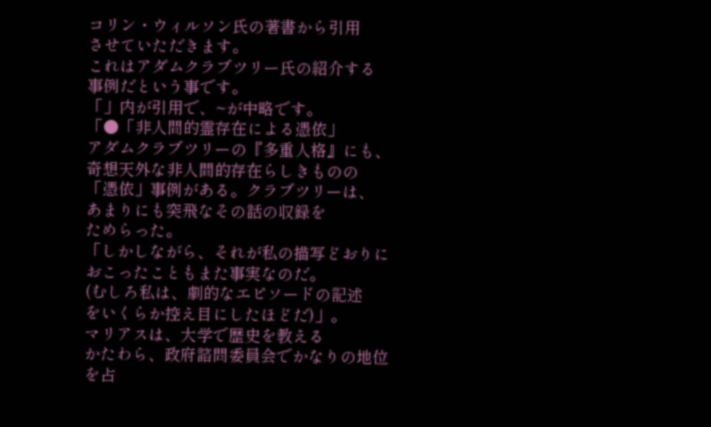コリン・ウィルソン氏の著書から引用
させていただきます。
これはアダムクラブツリー氏の紹介する
事例だという事です。
「」内が引用で、~が中略です。
「●「非人間的霊存在による憑依」
アダムクラブツリーの『多重人格』にも、
奇想天外な非人間的存在らしきものの
「憑依」事例がある。クラブツリーは、
あまりにも突飛なその話の収録を
ためらった。
「しかしながら、それが私の描写どおりに
おこったこともまた事実なのだ。
(むしろ私は、劇的なエピソードの記述
をいくらか控え目にしたほどだ)」。
マリアスは、大学で歴史を教える
かたわら、政府諮問委員会でかなりの地位
を占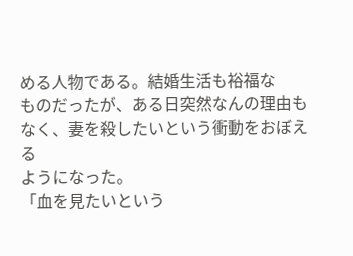める人物である。結婚生活も裕福な
ものだったが、ある日突然なんの理由も
なく、妻を殺したいという衝動をおぼえる
ようになった。
「血を見たいという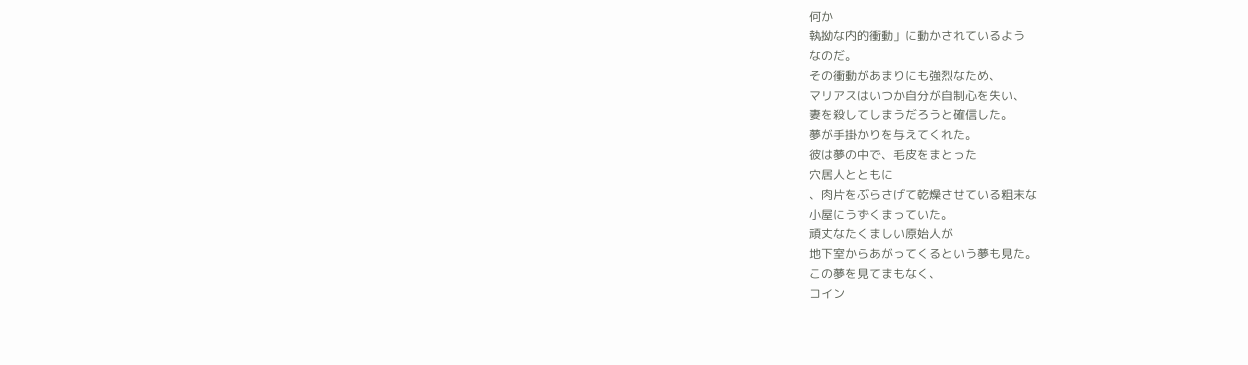何か
執拗な内的衝動」に動かされているよう
なのだ。
その衝動があまりにも強烈なため、
マリアスはいつか自分が自制心を失い、
妻を殺してしまうだろうと確信した。
夢が手掛かりを与えてくれた。
彼は夢の中で、毛皮をまとった
穴居人とともに
、肉片をぶらさげて乾燥させている粗末な
小屋にうずくまっていた。
頑丈なたくましい原始人が
地下室からあがってくるという夢も見た。
この夢を見てまもなく、
コイン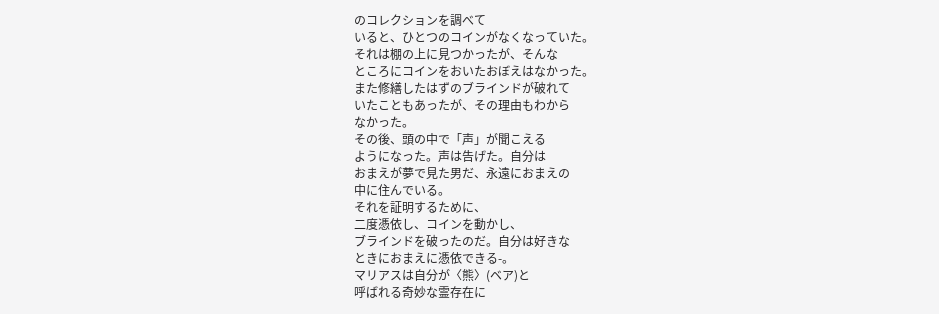のコレクションを調べて
いると、ひとつのコインがなくなっていた。
それは棚の上に見つかったが、そんな
ところにコインをおいたおぼえはなかった。
また修繕したはずのブラインドが破れて
いたこともあったが、その理由もわから
なかった。
その後、頭の中で「声」が聞こえる
ようになった。声は告げた。自分は
おまえが夢で見た男だ、永遠におまえの
中に住んでいる。
それを証明するために、
二度憑依し、コインを動かし、
ブラインドを破ったのだ。自分は好きな
ときにおまえに憑依できる-。
マリアスは自分が〈熊〉(ベア)と
呼ばれる奇妙な霊存在に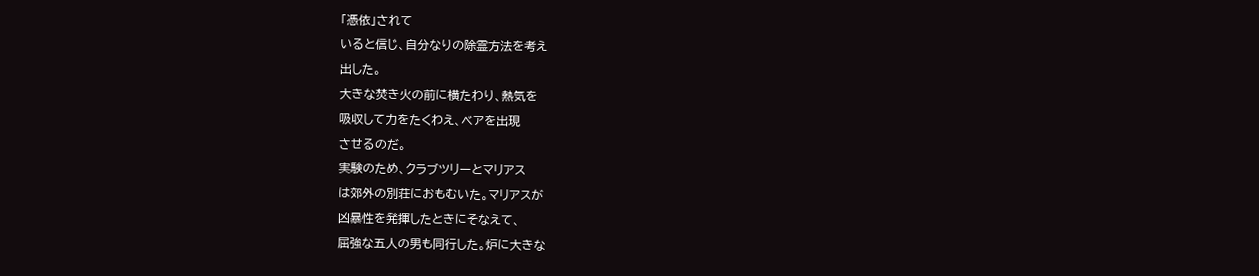「憑依」されて
いると信じ、自分なりの除霊方法を考え
出した。
大きな焚き火の前に横たわり、熱気を
吸収して力をたくわえ、ベアを出現
させるのだ。
実験のため、クラブツリーとマリアス
は郊外の別荘におもむいた。マリアスが
凶暴性を発揮したときにそなえて、
屈強な五人の男も同行した。炉に大きな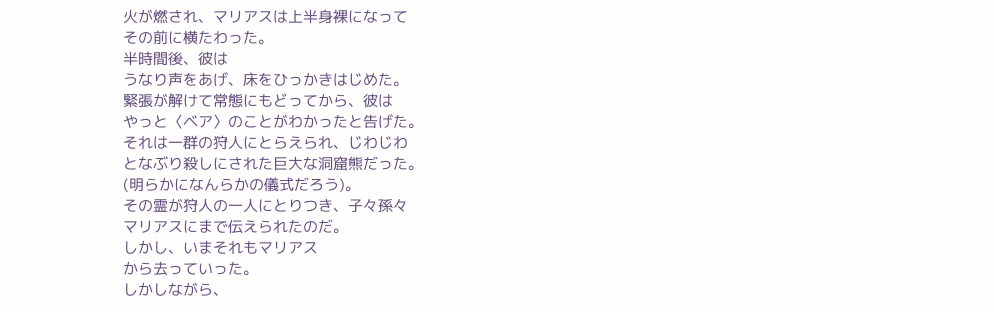火が燃され、マリアスは上半身裸になって
その前に横たわった。
半時間後、彼は
うなり声をあげ、床をひっかきはじめた。
緊張が解けて常態にもどってから、彼は
やっと〈ベア〉のことがわかったと告げた。
それは一群の狩人にとらえられ、じわじわ
となぶり殺しにされた巨大な洞窟熊だった。
(明らかになんらかの儀式だろう)。
その霊が狩人の一人にとりつき、子々孫々
マリアスにまで伝えられたのだ。
しかし、いまそれもマリアス
から去っていった。
しかしながら、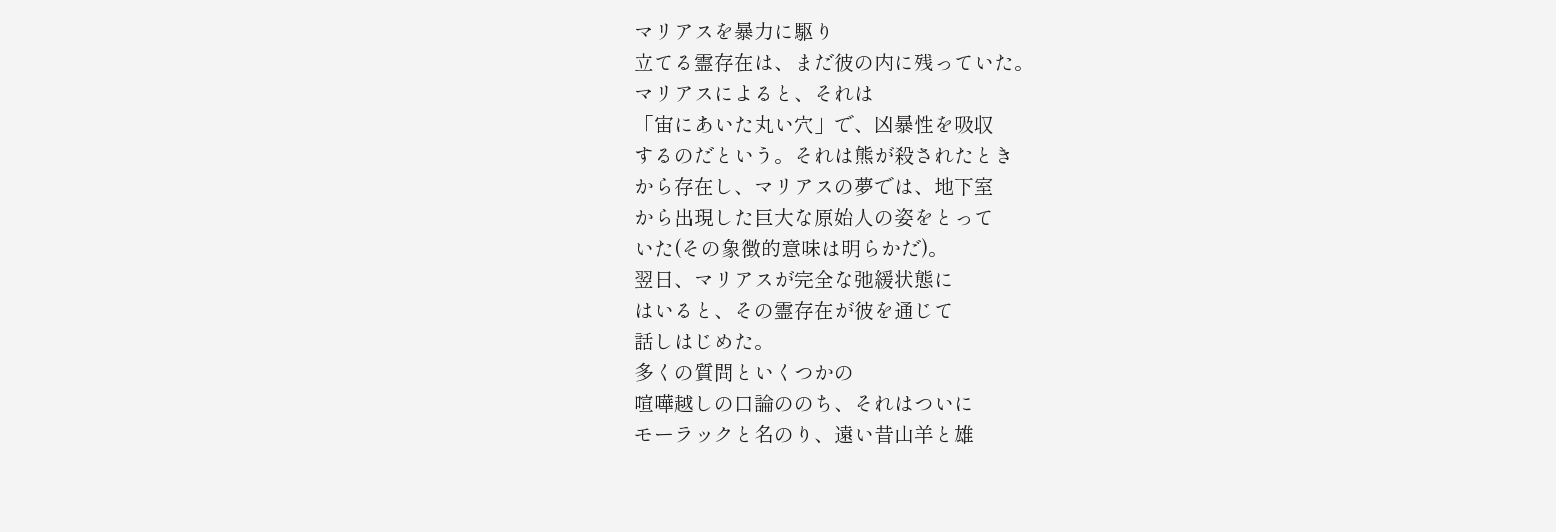マリアスを暴力に駆り
立てる霊存在は、まだ彼の内に残っていた。
マリアスによると、それは
「宙にあいた丸い穴」で、凶暴性を吸収
するのだという。それは熊が殺されたとき
から存在し、マリアスの夢では、地下室
から出現した巨大な原始人の姿をとって
いた(その象徴的意味は明らかだ)。
翌日、マリアスが完全な弛緩状態に
はいると、その霊存在が彼を通じて
話しはじめた。
多くの質問といくつかの
喧嘩越しの口論ののち、それはついに
モーラックと名のり、遠い昔山羊と雄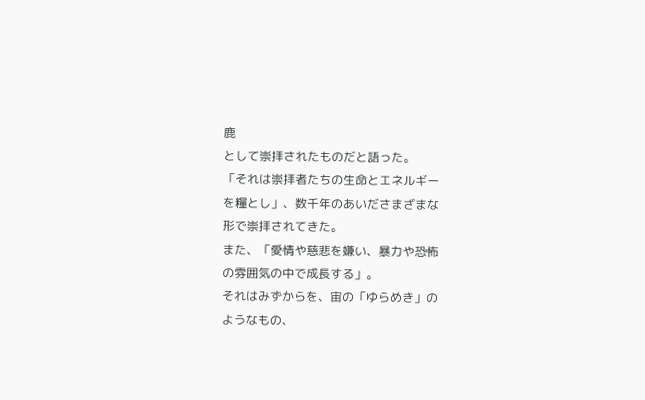鹿
として崇拝されたものだと語った。
「それは崇拝者たちの生命とエネルギー
を糧とし」、数千年のあいださまざまな
形で崇拝されてきた。
また、「愛情や慈悲を嫌い、暴力や恐怖
の雰囲気の中で成長する」。
それはみずからを、宙の「ゆらめき」の
ようなもの、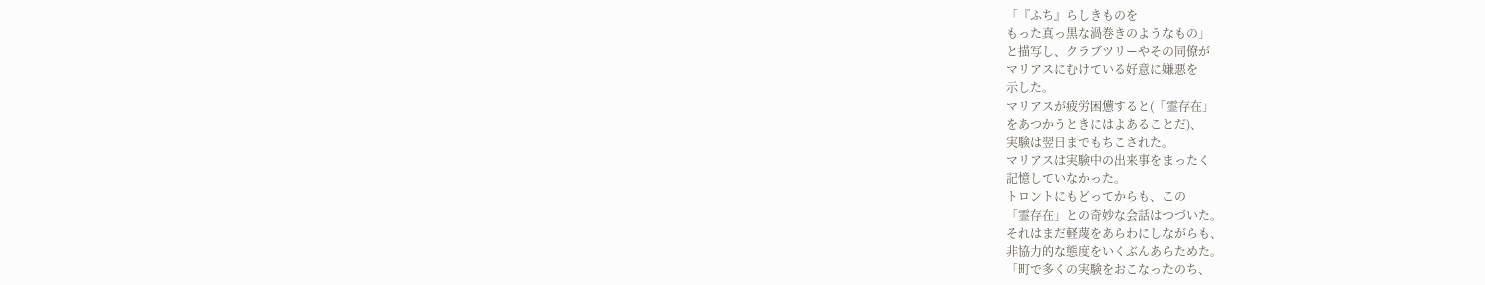「『ふち』らしきものを
もった真っ黒な渦巻きのようなもの」
と描写し、クラブツリーやその同僚が
マリアスにむけている好意に嫌悪を
示した。
マリアスが疲労困憊すると(「霊存在」
をあつかうときにはよあることだ)、
実験は翌日までもちこされた。
マリアスは実験中の出来事をまったく
記憶していなかった。
トロントにもどってからも、この
「霊存在」との奇妙な会話はつづいた。
それはまだ軽蔑をあらわにしながらも、
非協力的な態度をいくぶんあらためた。
「町で多くの実験をおこなったのち、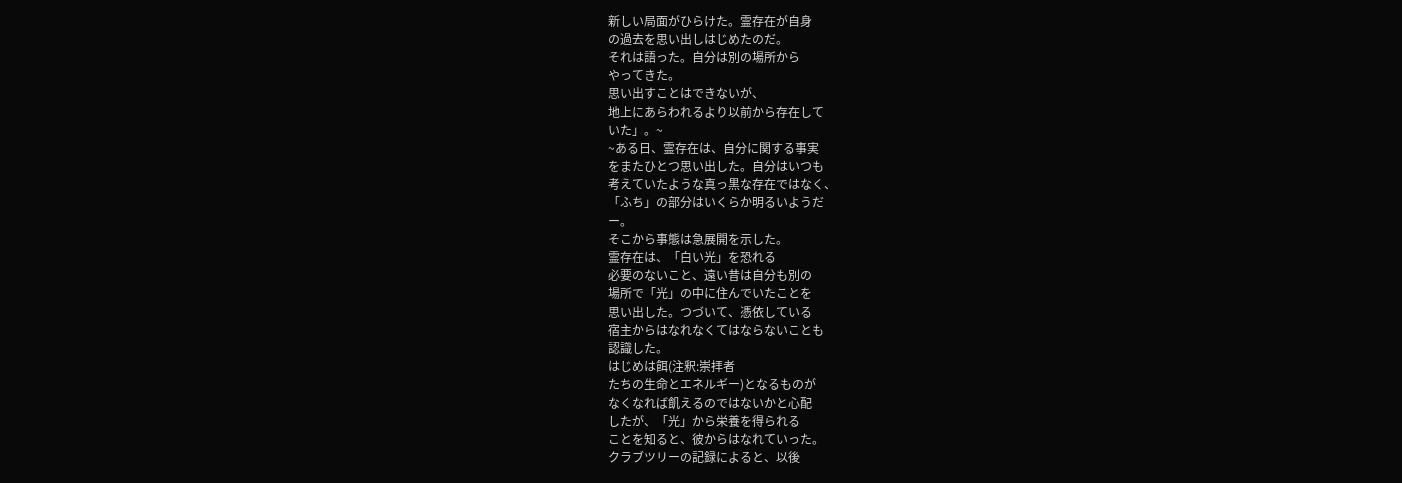新しい局面がひらけた。霊存在が自身
の過去を思い出しはじめたのだ。
それは語った。自分は別の場所から
やってきた。
思い出すことはできないが、
地上にあらわれるより以前から存在して
いた」。~
~ある日、霊存在は、自分に関する事実
をまたひとつ思い出した。自分はいつも
考えていたような真っ黒な存在ではなく、
「ふち」の部分はいくらか明るいようだ
ー。
そこから事態は急展開を示した。
霊存在は、「白い光」を恐れる
必要のないこと、遠い昔は自分も別の
場所で「光」の中に住んでいたことを
思い出した。つづいて、憑依している
宿主からはなれなくてはならないことも
認識した。
はじめは餌(注釈:崇拝者
たちの生命とエネルギー)となるものが
なくなれば飢えるのではないかと心配
したが、「光」から栄養を得られる
ことを知ると、彼からはなれていった。
クラブツリーの記録によると、以後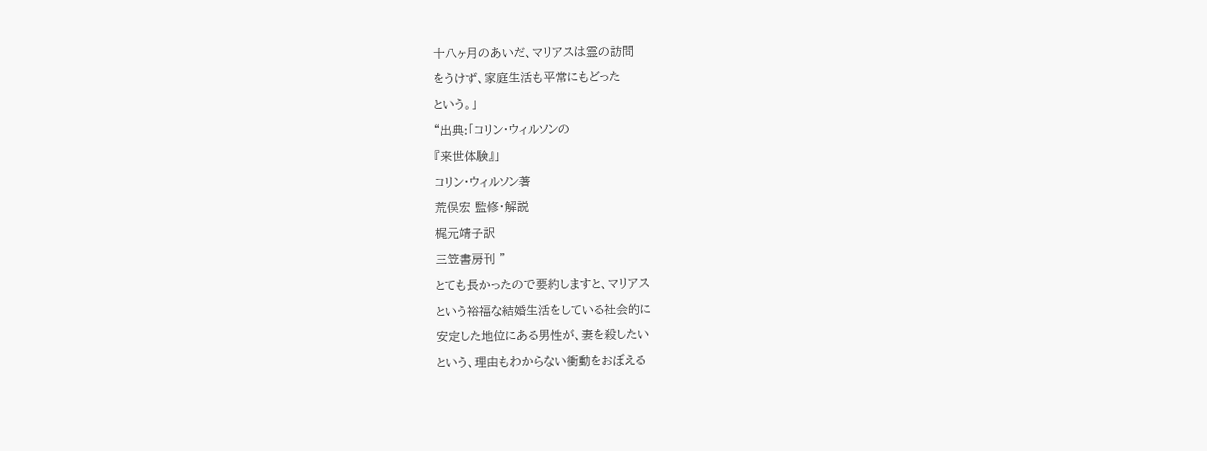十八ヶ月のあいだ、マリアスは霊の訪問
をうけず、家庭生活も平常にもどった
という。」
“出典:「コリン・ウィルソンの
『来世体験』」
コリン・ウィルソン著
荒俣宏 監修・解説
梶元靖子訳
三笠書房刊 ”
とても長かったので要約しますと、マリアス
という裕福な結婚生活をしている社会的に
安定した地位にある男性が、妻を殺したい
という、理由もわからない衝動をおぼえる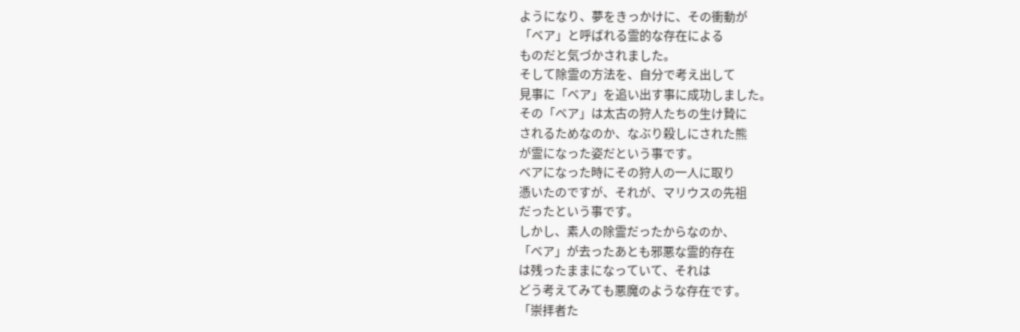ようになり、夢をきっかけに、その衝動が
「ベア」と呼ばれる霊的な存在による
ものだと気づかされました。
そして除霊の方法を、自分で考え出して
見事に「ベア」を追い出す事に成功しました。
その「ベア」は太古の狩人たちの生け贄に
されるためなのか、なぶり殺しにされた熊
が霊になった姿だという事です。
ベアになった時にその狩人の一人に取り
憑いたのですが、それが、マリウスの先祖
だったという事です。
しかし、素人の除霊だったからなのか、
「ベア」が去ったあとも邪悪な霊的存在
は残ったままになっていて、それは
どう考えてみても悪魔のような存在です。
「崇拝者た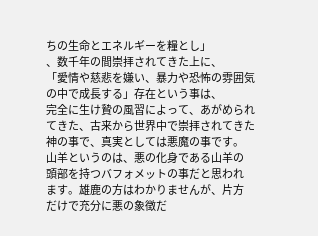ちの生命とエネルギーを糧とし」
、数千年の間崇拝されてきた上に、
「愛情や慈悲を嫌い、暴力や恐怖の雰囲気
の中で成長する」存在という事は、
完全に生け贄の風習によって、あがめられ
てきた、古来から世界中で崇拝されてきた
神の事で、真実としては悪魔の事です。
山羊というのは、悪の化身である山羊の
頭部を持つバフォメットの事だと思われ
ます。雄鹿の方はわかりませんが、片方
だけで充分に悪の象徴だ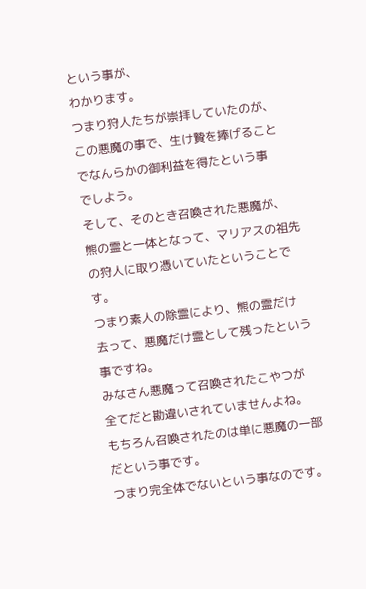という事が、
わかります。
つまり狩人たちが崇拝していたのが、
この悪魔の事で、生け贄を捧げること
でなんらかの御利益を得たという事
でしよう。
そして、そのとき召喚された悪魔が、
熊の霊と一体となって、マリアスの祖先
の狩人に取り憑いていたということです。
つまり素人の除霊により、熊の霊だけ
去って、悪魔だけ霊として残ったという
事ですね。
みなさん悪魔って召喚されたこやつが
全てだと勘違いされていませんよね。
もちろん召喚されたのは単に悪魔の一部
だという事です。
つまり完全体でないという事なのです。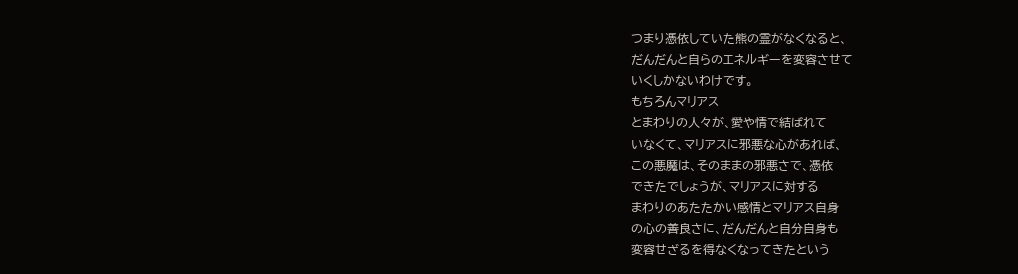つまり憑依していた熊の霊がなくなると、
だんだんと自らのエネルギーを変容させて
いくしかないわけです。
もちろんマリアス
とまわりの人々が、愛や情で結ばれて
いなくて、マリアスに邪悪な心があれば、
この悪魔は、そのままの邪悪さで、憑依
できたでしょうが、マリアスに対する
まわりのあたたかい感情とマリアス自身
の心の善良さに、だんだんと自分自身も
変容せざるを得なくなってきたという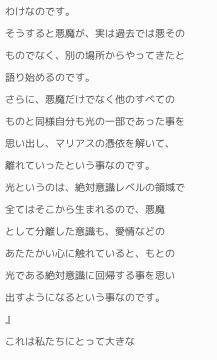わけなのです。
そうすると悪魔が、実は過去では悪その
ものでなく、別の場所からやってきたと
語り始めるのです。
さらに、悪魔だけでなく他のすべての
ものと同様自分も光の一部であった事を
思い出し、マリアスの憑依を解いて、
離れていったという事なのです。
光というのは、絶対意識レベルの領域で
全てはそこから生まれるので、悪魔
として分離した意識も、愛情などの
あたたかい心に触れていると、もとの
光である絶対意識に回帰する事を思い
出すようになるという事なのです。
』
これは私たちにとって大きな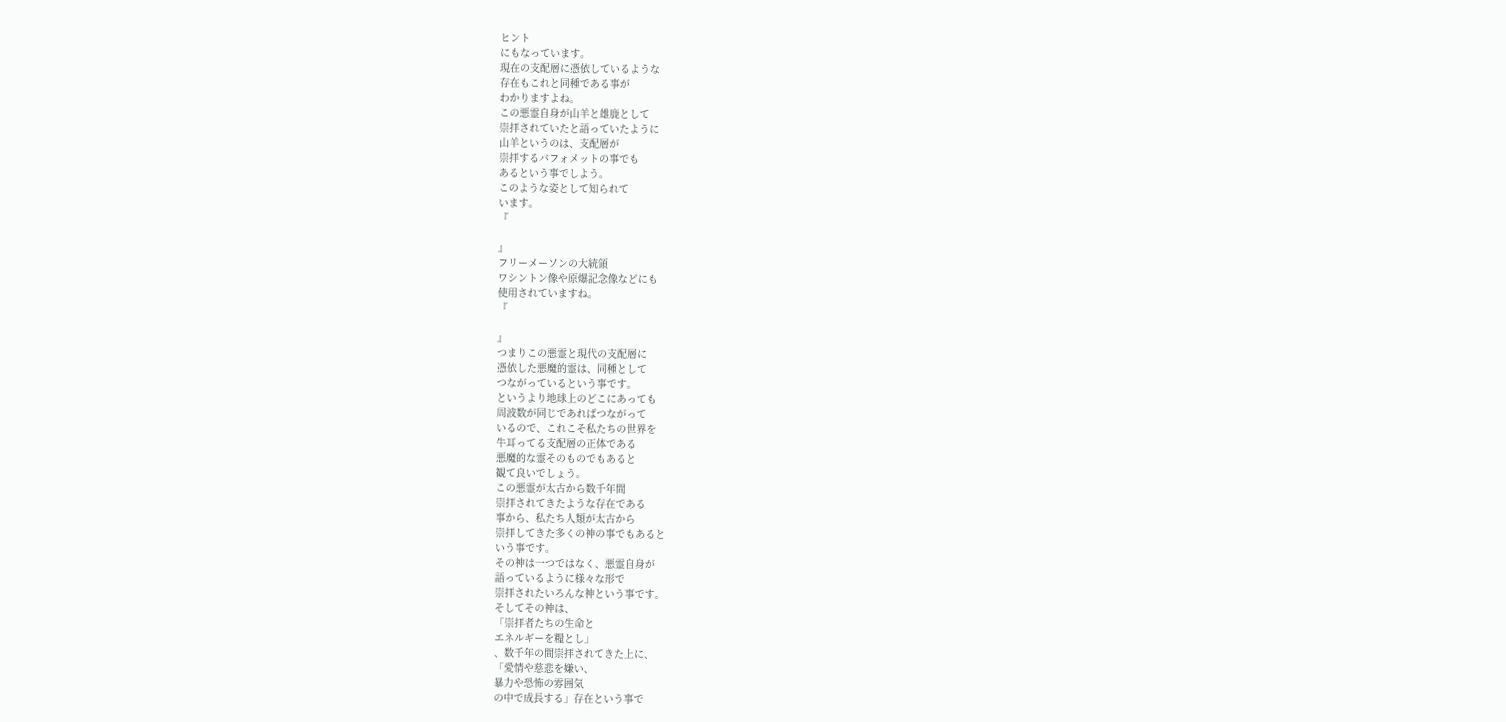ヒント
にもなっています。
現在の支配層に憑依しているような
存在もこれと同種である事が
わかりますよね。
この悪霊自身が山羊と雄鹿として
崇拝されていたと語っていたように
山羊というのは、支配層が
崇拝するバフォメットの事でも
あるという事でしよう。
このような姿として知られて
います。
『

』
フリーメーソンの大統領
ワシントン像や原爆記念像などにも
使用されていますね。
『

』
つまりこの悪霊と現代の支配層に
憑依した悪魔的霊は、同種として
つながっているという事です。
というより地球上のどこにあっても
周波数が同じであればつながって
いるので、これこそ私たちの世界を
牛耳ってる支配層の正体である
悪魔的な霊そのものでもあると
観て良いでしょう。
この悪霊が太古から数千年間
崇拝されてきたような存在である
事から、私たち人類が太古から
崇拝してきた多くの神の事でもあると
いう事です。
その神は一つではなく、悪霊自身が
語っているように様々な形で
崇拝されたいろんな神という事です。
そしてその神は、
「崇拝者たちの生命と
エネルギーを糧とし」
、数千年の間崇拝されてきた上に、
「愛情や慈悲を嫌い、
暴力や恐怖の雰囲気
の中で成長する」存在という事で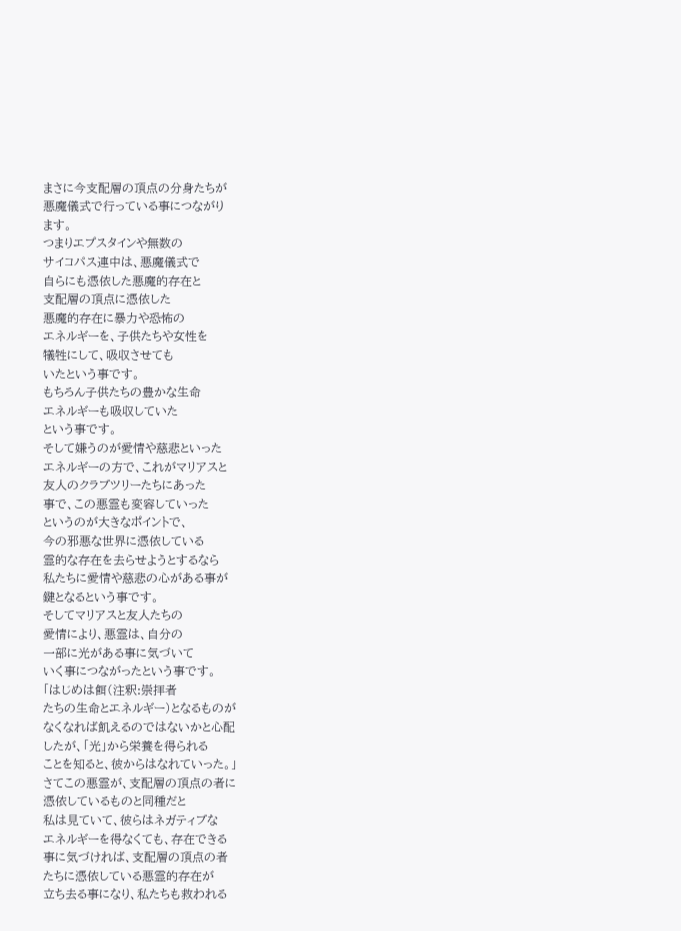まさに今支配層の頂点の分身たちが
悪魔儀式で行っている事につながり
ます。
つまりエプスタインや無数の
サイコパス連中は、悪魔儀式で
自らにも憑依した悪魔的存在と
支配層の頂点に憑依した
悪魔的存在に暴力や恐怖の
エネルギーを、子供たちや女性を
犠牲にして、吸収させても
いたという事です。
もちろん子供たちの豊かな生命
エネルギーも吸収していた
という事です。
そして嫌うのが愛情や慈悲といった
エネルギーの方で、これがマリアスと
友人のクラブツリーたちにあった
事で、この悪霊も変容していった
というのが大きなポイントで、
今の邪悪な世界に憑依している
霊的な存在を去らせようとするなら
私たちに愛情や慈悲の心がある事が
鍵となるという事です。
そしてマリアスと友人たちの
愛情により、悪霊は、自分の
一部に光がある事に気づいて
いく事につながったという事です。
「はじめは餌(注釈:崇拝者
たちの生命とエネルギー)となるものが
なくなれば飢えるのではないかと心配
したが、「光」から栄養を得られる
ことを知ると、彼からはなれていった。」
さてこの悪霊が、支配層の頂点の者に
憑依しているものと同種だと
私は見ていて、彼らはネガティブな
エネルギーを得なくても、存在できる
事に気づければ、支配層の頂点の者
たちに憑依している悪霊的存在が
立ち去る事になり、私たちも救われる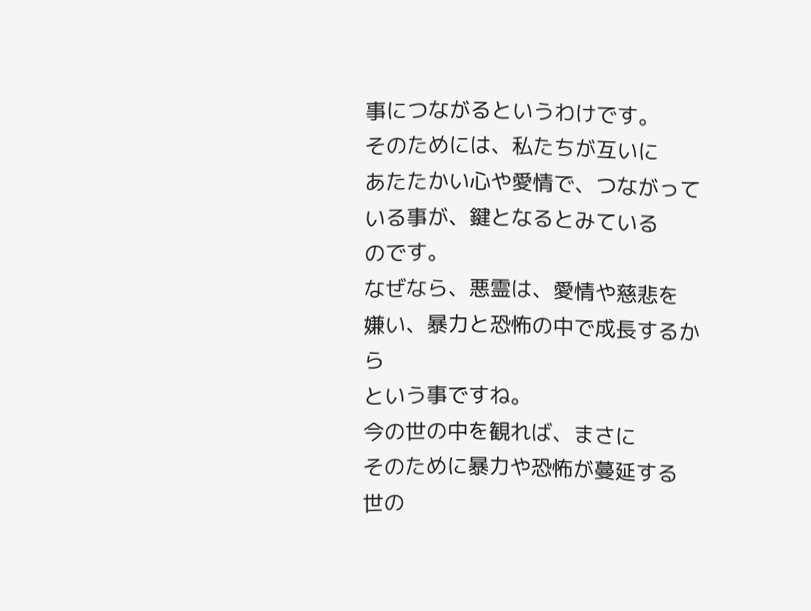事につながるというわけです。
そのためには、私たちが互いに
あたたかい心や愛情で、つながって
いる事が、鍵となるとみている
のです。
なぜなら、悪霊は、愛情や慈悲を
嫌い、暴力と恐怖の中で成長するから
という事ですね。
今の世の中を観れば、まさに
そのために暴力や恐怖が蔓延する
世の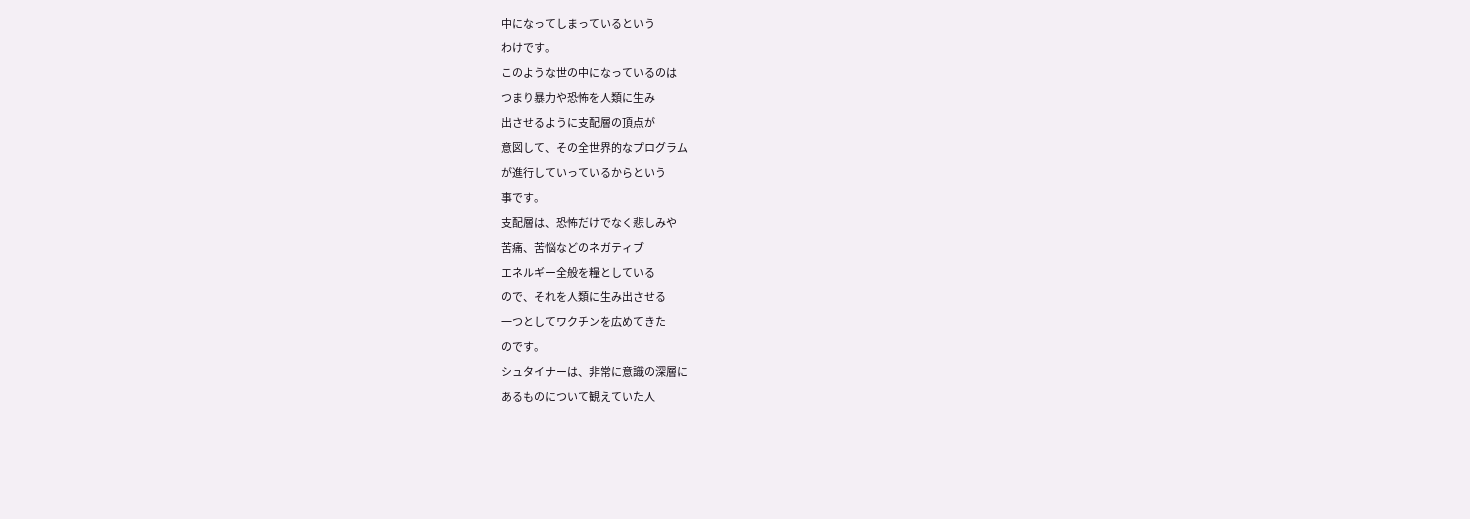中になってしまっているという
わけです。
このような世の中になっているのは
つまり暴力や恐怖を人類に生み
出させるように支配層の頂点が
意図して、その全世界的なプログラム
が進行していっているからという
事です。
支配層は、恐怖だけでなく悲しみや
苦痛、苦悩などのネガティブ
エネルギー全般を糧としている
ので、それを人類に生み出させる
一つとしてワクチンを広めてきた
のです。
シュタイナーは、非常に意識の深層に
あるものについて観えていた人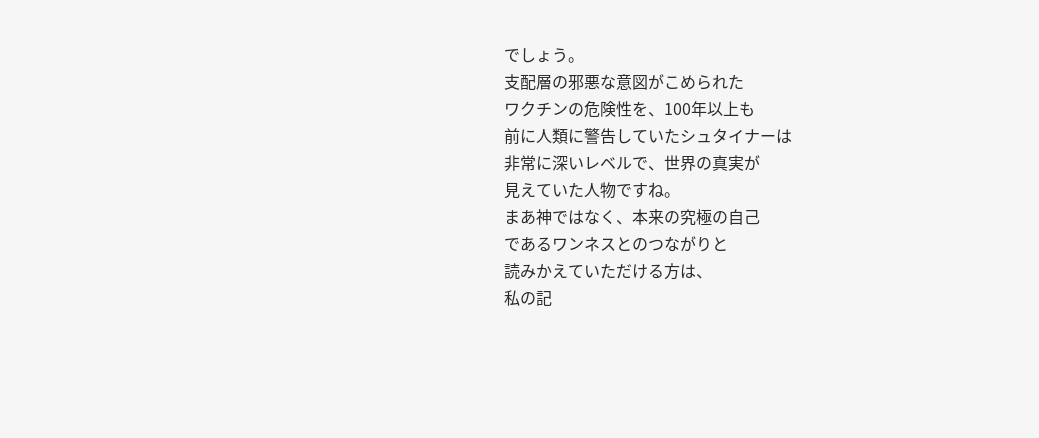でしょう。
支配層の邪悪な意図がこめられた
ワクチンの危険性を、100年以上も
前に人類に警告していたシュタイナーは
非常に深いレベルで、世界の真実が
見えていた人物ですね。
まあ神ではなく、本来の究極の自己
であるワンネスとのつながりと
読みかえていただける方は、
私の記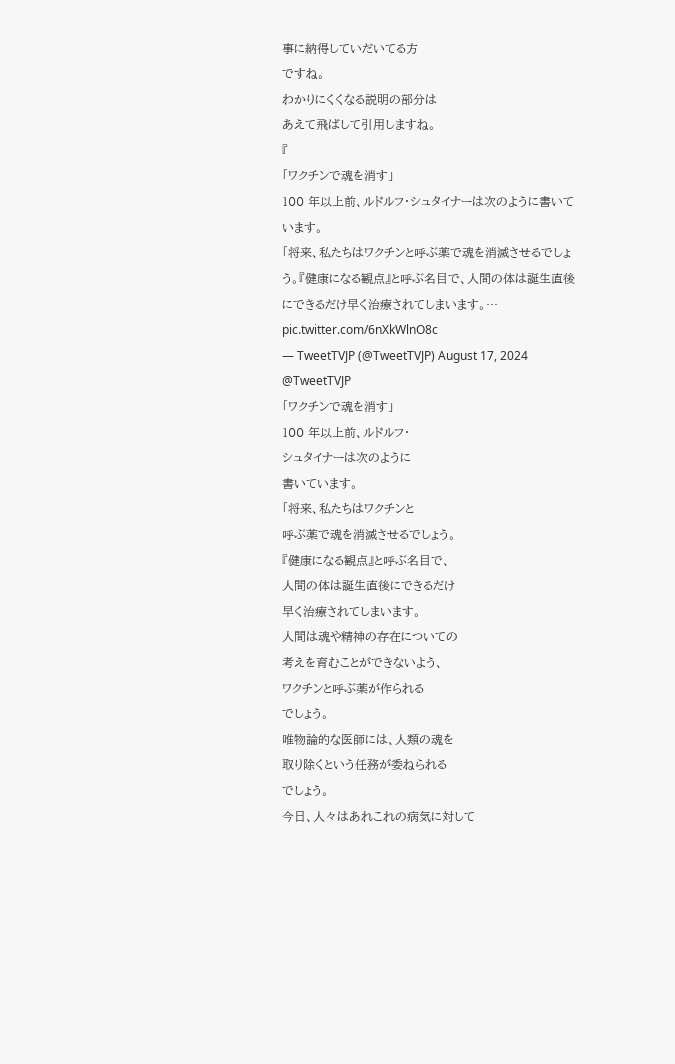事に納得していだいてる方
ですね。
わかりにくくなる説明の部分は
あえて飛ばして引用しますね。
『
「ワクチンで魂を消す」
100 年以上前、ルドルフ・シュタイナーは次のように書いています。
「将来、私たちはワクチンと呼ぶ薬で魂を消滅させるでしょう。『健康になる観点』と呼ぶ名目で、人間の体は誕生直後にできるだけ早く治療されてしまいます。… pic.twitter.com/6nXkWlnO8c
— TweetTVJP (@TweetTVJP) August 17, 2024
@TweetTVJP
「ワクチンで魂を消す」
100 年以上前、ルドルフ・
シュタイナーは次のように
書いています。
「将来、私たちはワクチンと
呼ぶ薬で魂を消滅させるでしょう。
『健康になる観点』と呼ぶ名目で、
人間の体は誕生直後にできるだけ
早く治療されてしまいます。
人間は魂や精神の存在についての
考えを育むことができないよう、
ワクチンと呼ぶ薬が作られる
でしょう。
唯物論的な医師には、人類の魂を
取り除くという任務が委ねられる
でしょう。
今日、人々はあれこれの病気に対して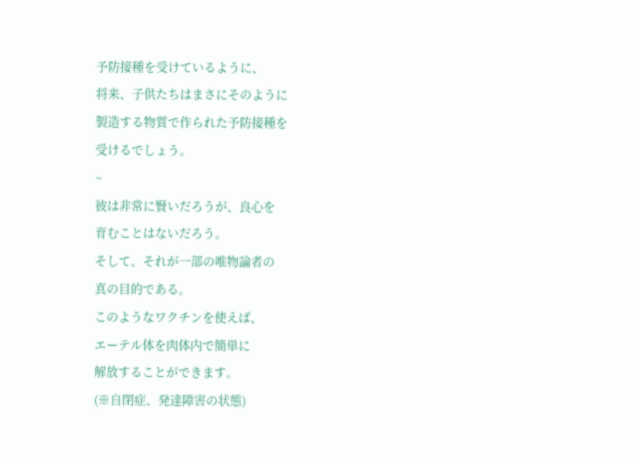予防接種を受けているように、
将来、子供たちはまさにそのように
製造する物質で作られた予防接種を
受けるでしょう。
~
彼は非常に賢いだろうが、良心を
育むことはないだろう。
そして、それが一部の唯物論者の
真の目的である。
このようなワクチンを使えば、
エーテル体を肉体内で簡単に
解放することができます。
(※自閉症、発達障害の状態)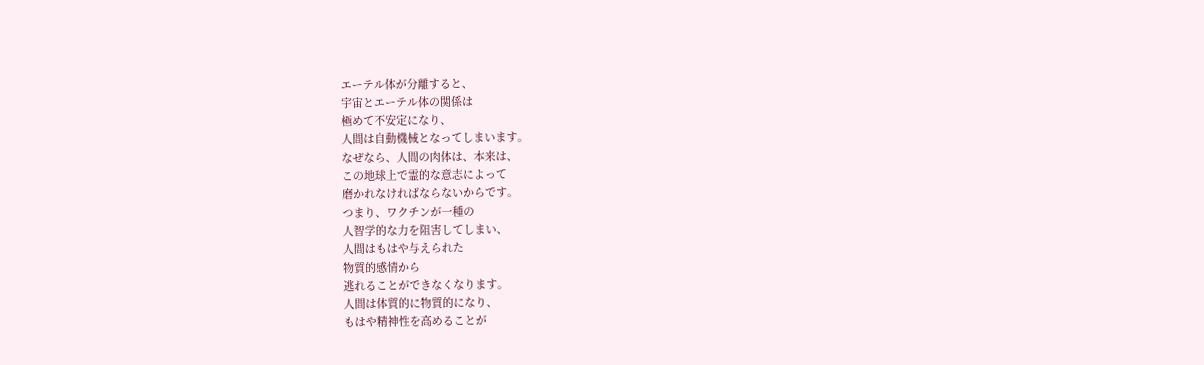エーテル体が分離すると、
宇宙とエーテル体の関係は
極めて不安定になり、
人間は自動機械となってしまいます。
なぜなら、人間の肉体は、本来は、
この地球上で霊的な意志によって
磨かれなければならないからです。
つまり、ワクチンが一種の
人智学的な力を阻害してしまい、
人間はもはや与えられた
物質的感情から
逃れることができなくなります。
人間は体質的に物質的になり、
もはや精神性を高めることが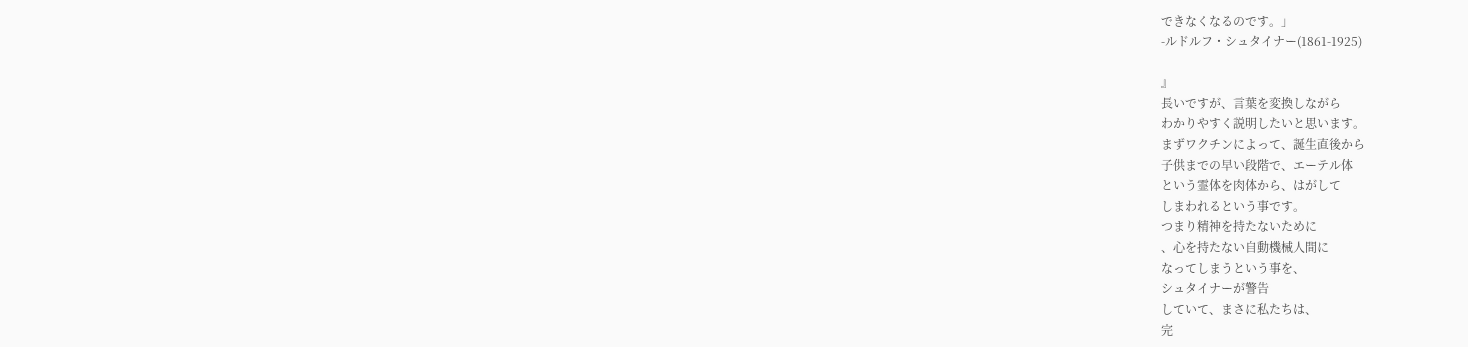できなくなるのです。」
-ルドルフ・シュタイナー(1861-1925)

』
長いですが、言葉を変換しながら
わかりやすく説明したいと思います。
まずワクチンによって、誕生直後から
子供までの早い段階で、エーテル体
という霊体を肉体から、はがして
しまわれるという事です。
つまり精神を持たないために
、心を持たない自動機械人間に
なってしまうという事を、
シュタイナーが警告
していて、まさに私たちは、
完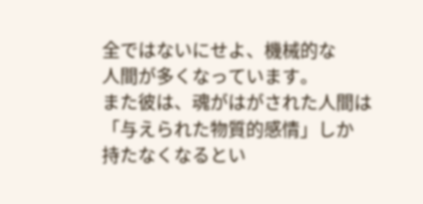全ではないにせよ、機械的な
人間が多くなっています。
また彼は、魂がはがされた人間は
「与えられた物質的感情」しか
持たなくなるとい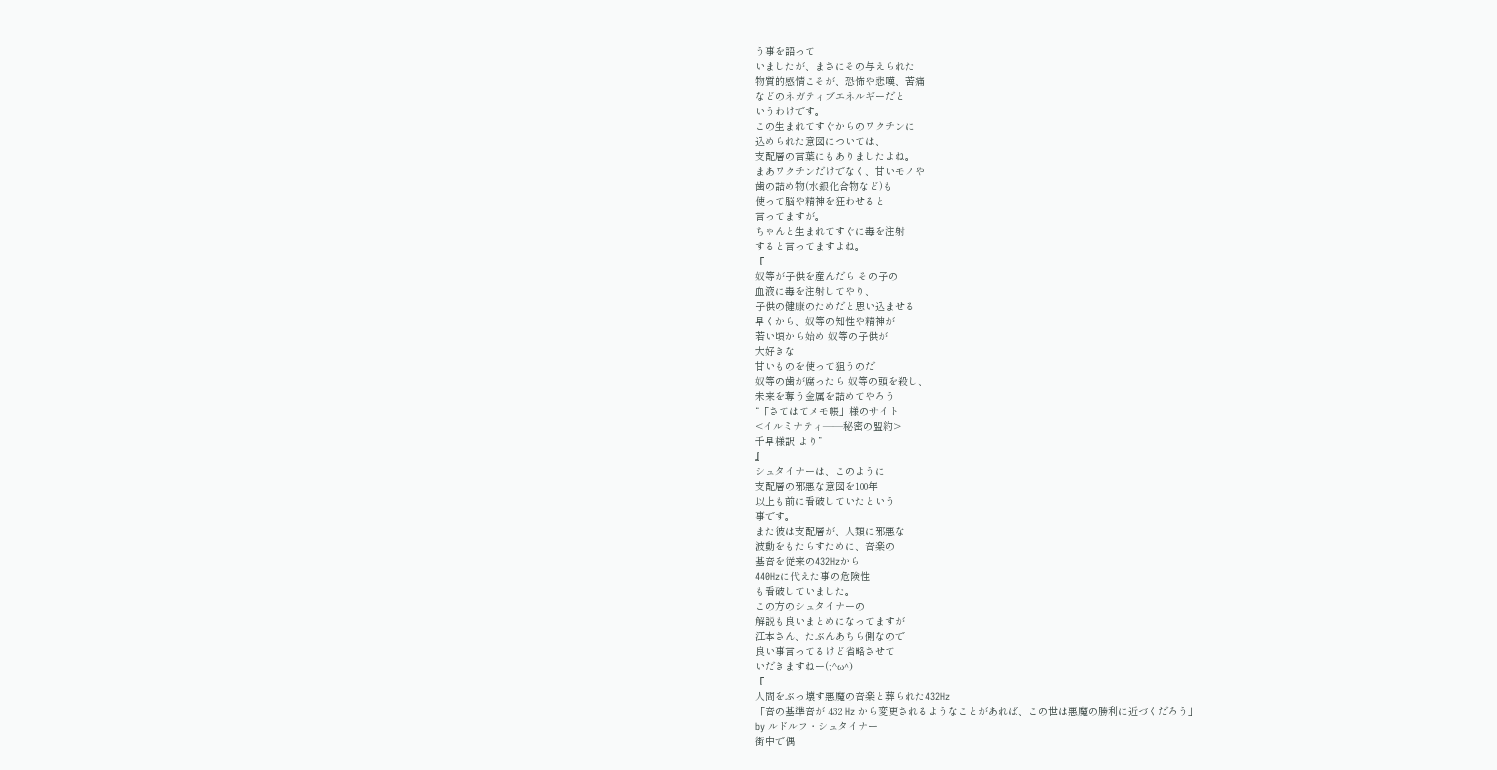う事を語って
いましたが、まさにその与えられた
物質的感情こそが、恐怖や悲嘆、苦痛
などのネガティブエネルギーだと
いうわけです。
この生まれてすぐからのワクチンに
込められた意図については、
支配層の言葉にもありましたよね。
まあワクチンだけでなく、甘いモノや
歯の詰め物(水銀化合物など)も
使って脳や精神を狂わせると
言ってますが。
ちゃんと生まれてすぐに毒を注射
すると言ってますよね。
『
奴等が子供を産んだら その子の
血液に毒を注射してやり、
子供の健康のためだと思い込ませる
早くから、奴等の知性や精神が
若い頃から始め 奴等の子供が
大好きな
甘いものを使って狙うのだ
奴等の歯が腐ったら 奴等の頭を殺し、
未来を奪う金属を詰めてやろう
“「さてはてメモ帳」様のサイト
<イルミナティ――秘密の盟約>
千早様訳 より”
』
シュタイナーは、このように
支配層の邪悪な意図を100年
以上も前に看破していたという
事です。
また彼は支配層が、人類に邪悪な
波動をもたらすために、音楽の
基音を従来の432Hzから
440Hzに代えた事の危険性
も看破していました。
この方のシュタイナーの
解説も良いまとめになってますが
江本さん、たぶんあちら側なので
良い事言ってるけど省略させて
いだきますねー(;^ω^)
『
人間をぶっ壊す悪魔の音楽と葬られた432Hz
「音の基準音が 432 Hz から変更されるようなことがあれば、この世は悪魔の勝利に近づくだろう」
by ルドルフ・シュタイナー
街中で偶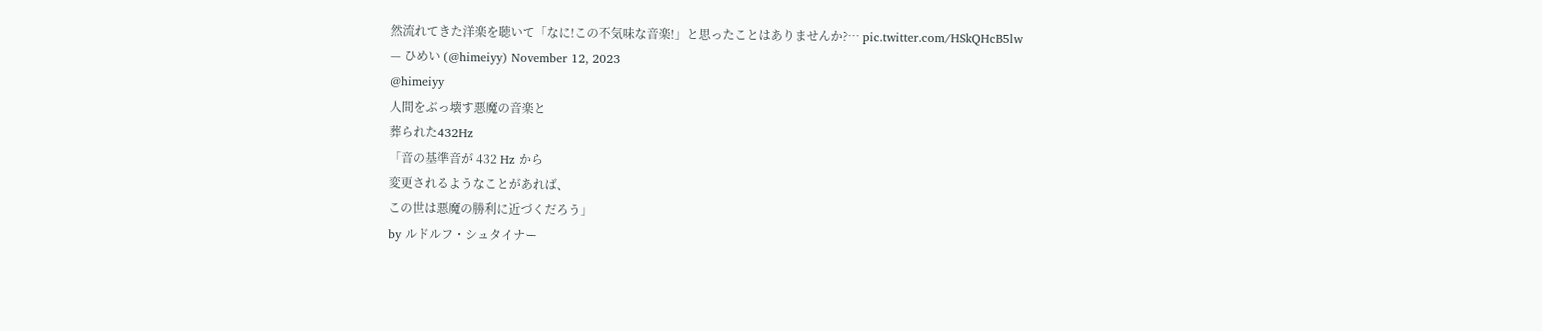然流れてきた洋楽を聴いて「なに!この不気味な音楽!」と思ったことはありませんか?… pic.twitter.com/HSkQHcB5lw
— ひめい (@himeiyy) November 12, 2023
@himeiyy
人間をぶっ壊す悪魔の音楽と
葬られた432Hz
「音の基準音が 432 Hz から
変更されるようなことがあれば、
この世は悪魔の勝利に近づくだろう」
by ルドルフ・シュタイナー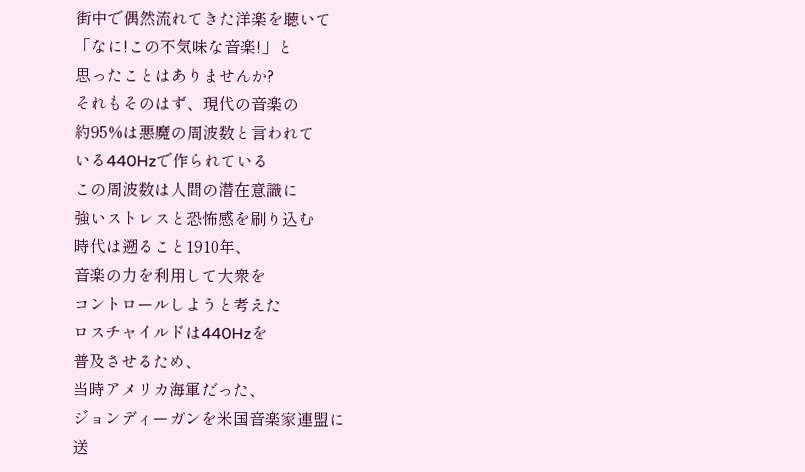街中で偶然流れてきた洋楽を聴いて
「なに!この不気味な音楽!」と
思ったことはありませんか?
それもそのはず、現代の音楽の
約95%は悪魔の周波数と言われて
いる440Hzで作られている
この周波数は人間の潜在意識に
強いストレスと恐怖感を刷り込む
時代は遡ること1910年、
音楽の力を利用して大衆を
コントロールしようと考えた
ロスチャイルドは440Hzを
普及させるため、
当時アメリカ海軍だった、
ジョンディーガンを米国音楽家連盟に
送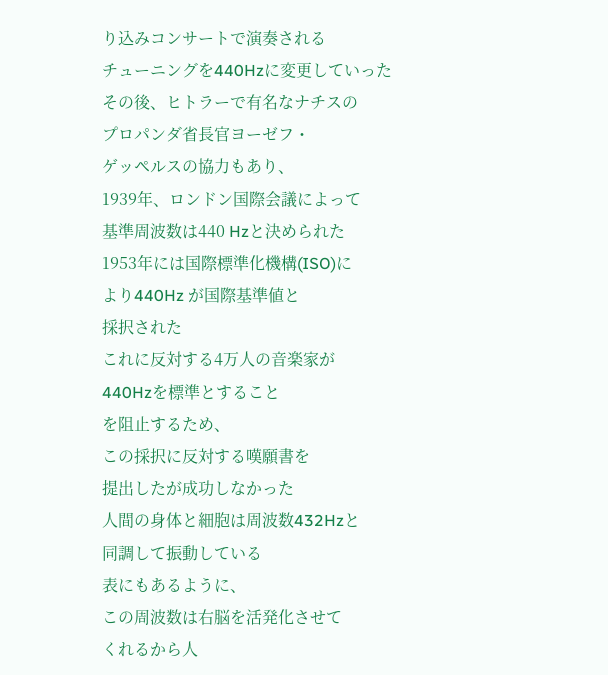り込みコンサートで演奏される
チューニングを440Hzに変更していった
その後、ヒトラーで有名なナチスの
プロパンダ省長官ヨーゼフ・
ゲッペルスの協力もあり、
1939年、ロンドン国際会議によって
基準周波数は440 Hzと決められた
1953年には国際標準化機構(ISO)に
より440Hz が国際基準値と
採択された
これに反対する4万人の音楽家が
440Hzを標準とすること
を阻止するため、
この採択に反対する嘆願書を
提出したが成功しなかった
人間の身体と細胞は周波数432Hzと
同調して振動している
表にもあるように、
この周波数は右脳を活発化させて
くれるから人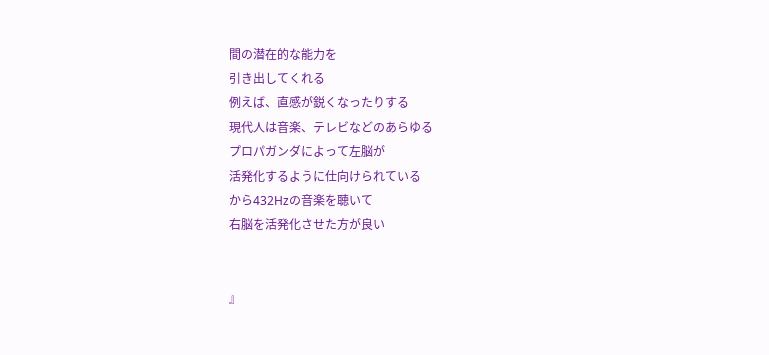間の潜在的な能力を
引き出してくれる
例えば、直感が鋭くなったりする
現代人は音楽、テレビなどのあらゆる
プロパガンダによって左脳が
活発化するように仕向けられている
から432Hzの音楽を聴いて
右脳を活発化させた方が良い


』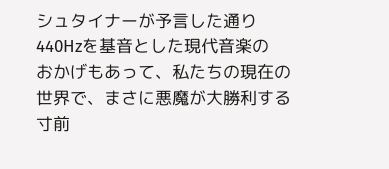シュタイナーが予言した通り
440Hzを基音とした現代音楽の
おかげもあって、私たちの現在の
世界で、まさに悪魔が大勝利する
寸前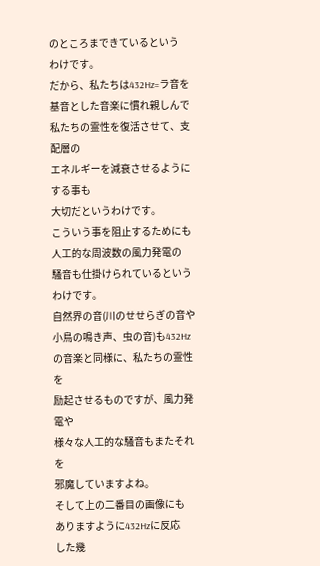のところまできているという
わけです。
だから、私たちは432Hz=ラ音を
基音とした音楽に慣れ親しんで
私たちの霊性を復活させて、支配層の
エネルギーを減衰させるようにする事も
大切だというわけです。
こういう事を阻止するためにも
人工的な周波数の風力発電の
騒音も仕掛けられているという
わけです。
自然界の音(川のせせらぎの音や
小鳥の鳴き声、虫の音)も432Hz
の音楽と同様に、私たちの霊性を
励起させるものですが、風力発電や
様々な人工的な騒音もまたそれを
邪魔していますよね。
そして上の二番目の画像にも
ありますように432Hzに反応
した幾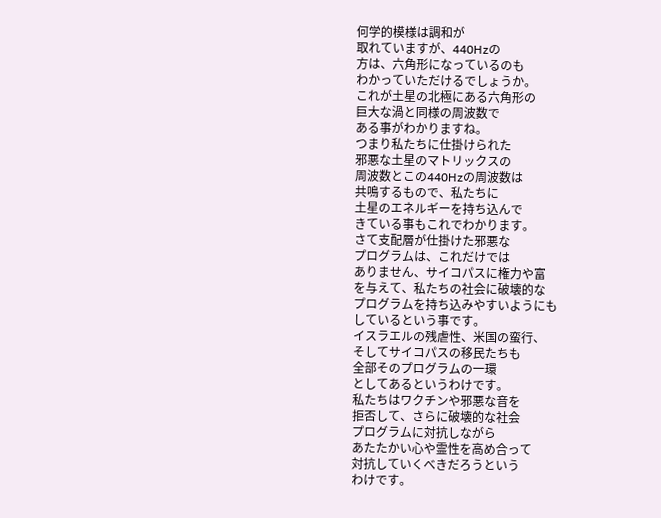何学的模様は調和が
取れていますが、440Hzの
方は、六角形になっているのも
わかっていただけるでしょうか。
これが土星の北極にある六角形の
巨大な渦と同様の周波数で
ある事がわかりますね。
つまり私たちに仕掛けられた
邪悪な土星のマトリックスの
周波数とこの440Hzの周波数は
共鳴するもので、私たちに
土星のエネルギーを持ち込んで
きている事もこれでわかります。
さて支配層が仕掛けた邪悪な
プログラムは、これだけでは
ありません、サイコパスに権力や富
を与えて、私たちの社会に破壊的な
プログラムを持ち込みやすいようにも
しているという事です。
イスラエルの残虐性、米国の蛮行、
そしてサイコパスの移民たちも
全部そのプログラムの一環
としてあるというわけです。
私たちはワクチンや邪悪な音を
拒否して、さらに破壊的な社会
プログラムに対抗しながら
あたたかい心や霊性を高め合って
対抗していくべきだろうという
わけです。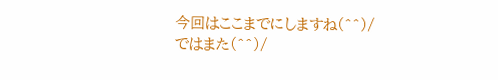今回はここまでにしますね(^^)/
ではまた(^^)/